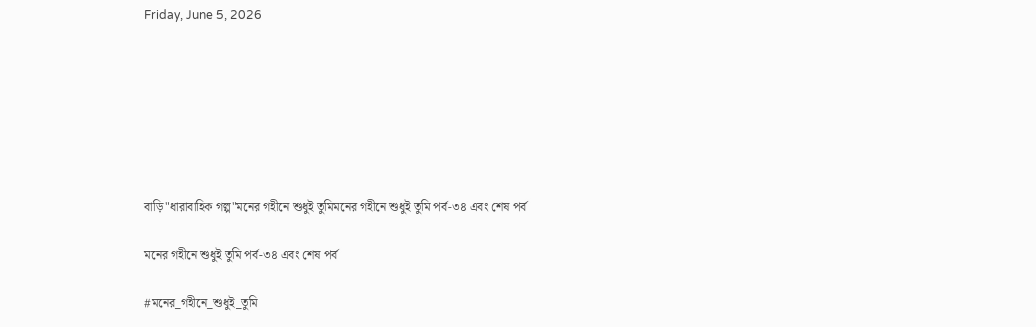Friday, June 5, 2026







বাড়ি"ধারাবাহিক গল্প"মনের গহীনে শুধুই তুমিমনের গহীনে শুধুই তুমি পর্ব-৩৪ এবং শেষ পর্ব

মনের গহীনে শুধুই তুমি পর্ব-৩৪ এবং শেষ পর্ব

#মনের_গহীনে_শুধুই_তুমি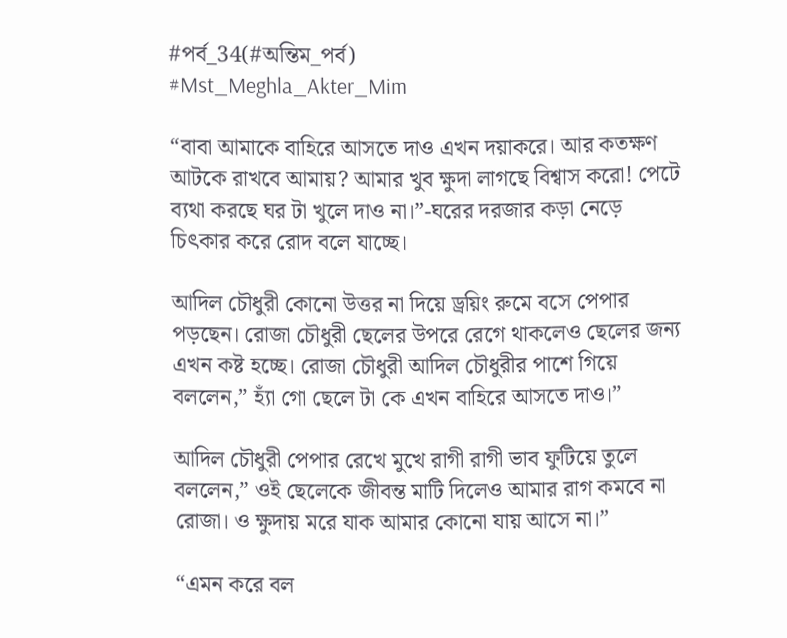#পর্ব_34(#অন্তিম_পর্ব)
#Mst_Meghla_Akter_Mim

“বাবা আমাকে বাহিরে আসতে দাও এখন দয়াকরে। আর কতক্ষণ আটকে রাখবে আমায়? আমার খুব ক্ষুদা লাগছে বিশ্বাস করো! পেটে ব্যথা করছে ঘর টা খুলে দাও না।”-ঘরের দরজার কড়া নেড়ে চিৎকার করে রোদ বলে যাচ্ছে।

আদিল চৌধুরী কোনো উত্তর না দিয়ে ড্রয়িং রুমে বসে পেপার পড়ছেন। রোজা চৌধুরী ছেলের উপরে রেগে থাকলেও ছেলের জন্য এখন কষ্ট হচ্ছে। রোজা চৌধুরী আদিল চৌধুরীর পাশে গিয়ে বললেন,” হ্যাঁ গো ছেলে টা কে এখন বাহিরে আসতে দাও।”

আদিল চৌধুরী পেপার রেখে মুখে রাগী রাগী ভাব ফুটিয়ে তুলে বললেন,” ওই ছেলেকে জীবন্ত মাটি দিলেও আমার রাগ কমবে না রোজা। ও ক্ষুদায় মরে যাক আমার কোনো যায় আসে না।”

“এমন করে বল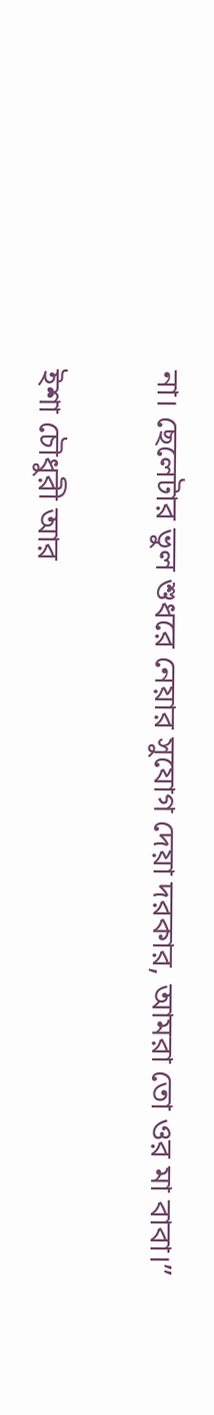না। ছেলেটার ভুল শুধরে নেয়ার সুযোগ দেয়া দরকার, আমরা তো ওর মা বাবা।”

ইশা চৌধুরী আর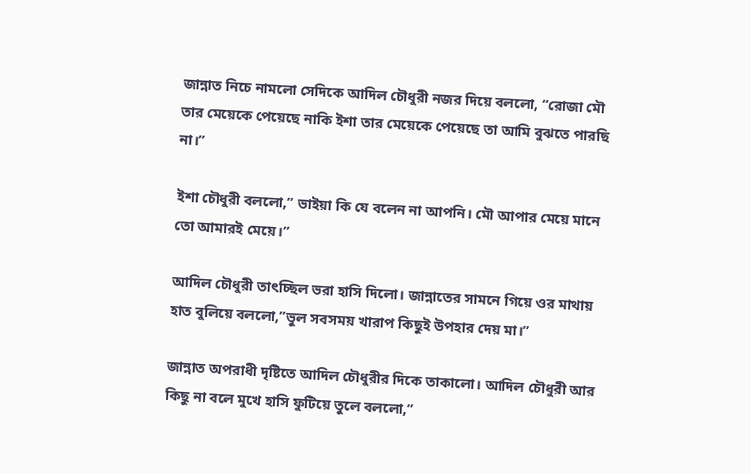জান্নাত নিচে নামলো সেদিকে আদিল চৌধুরী নজর দিয়ে বললো, “রোজা মৌ তার মেয়েকে পেয়েছে নাকি ইশা তার মেয়েকে পেয়েছে তা আমি বুঝতে পারছি না।”

ইশা চৌধুরী বললো,” ভাইয়া কি যে বলেন না আপনি। মৌ আপার মেয়ে মানে তো আমারই মেয়ে।”

আদিল চৌধুরী তাৎচ্ছিল ভরা হাসি দিলো। জান্নাতের সামনে গিয়ে ওর মাথায় হাত বুলিয়ে বললো,”ভুল সবসময় খারাপ কিছুই উপহার দেয় মা।”

জান্নাত অপরাধী দৃষ্টিতে আদিল চৌধুরীর দিকে তাকালো। আদিল চৌধুরী আর কিছু না বলে মুখে হাসি ফুটিয়ে তুলে বললো,”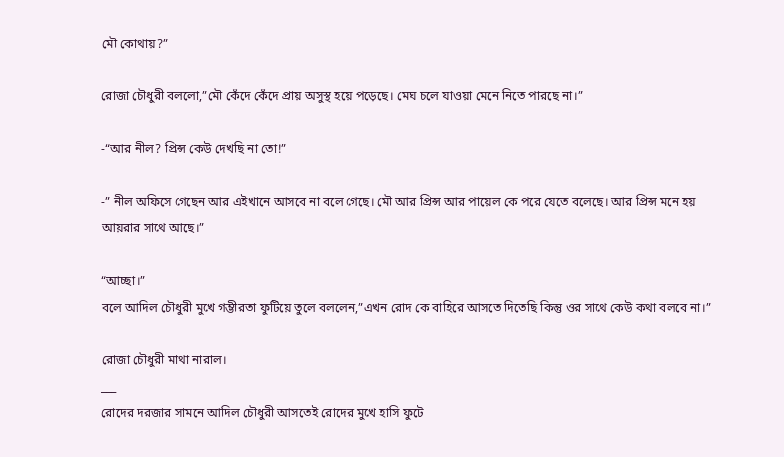মৌ কোথায়?”

রোজা চৌধুরী বললো,”মৌ কেঁদে কেঁদে প্রায় অসুস্থ হয়ে পড়েছে। মেঘ চলে যাওয়া মেনে নিতে পারছে না।”

-“আর নীল? প্রিন্স কেউ দেখছি না তো!”

-” নীল অফিসে গেছেন আর এইখানে আসবে না বলে গেছে। মৌ আর প্রিন্স আর পায়েল কে পরে যেতে বলেছে। আর প্রিন্স মনে হয় আয়রার সাথে আছে।”

“আচ্ছা।”
বলে আদিল চৌধুরী মুখে গম্ভীরতা ফুটিয়ে তুলে বললেন,”এখন রোদ কে বাহিরে আসতে দিতেছি কিন্তু ওর সাথে কেউ কথা বলবে না।”

রোজা চৌধুরী মাথা নারাল।
___
রোদের দরজার সামনে আদিল চৌধুরী আসতেই রোদের মুখে হাসি ফুটে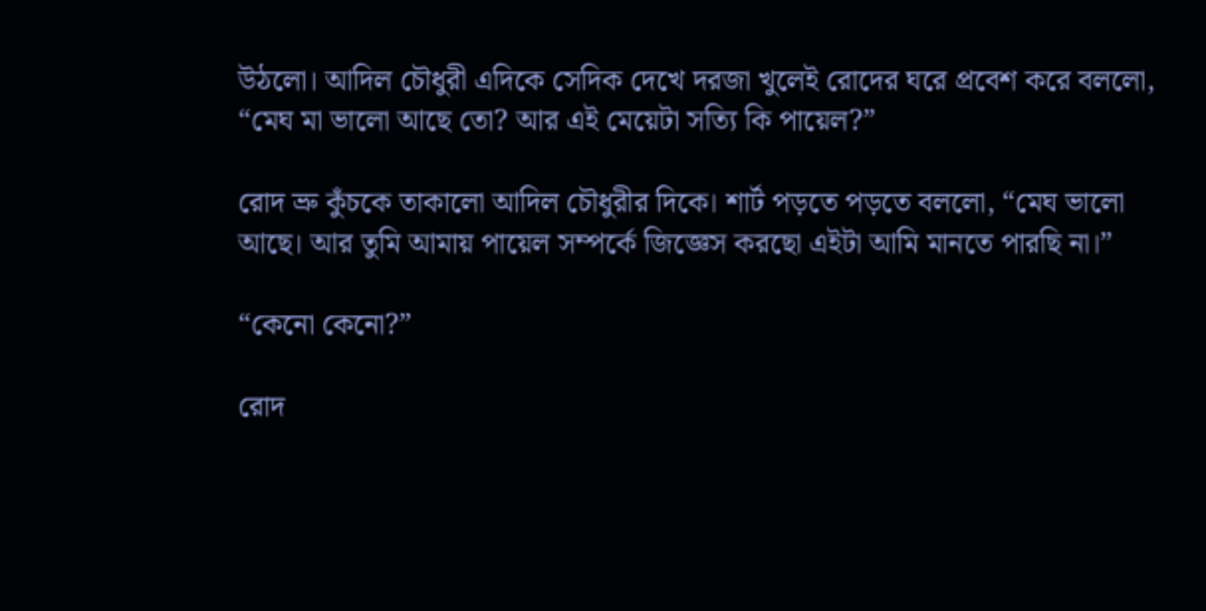উঠলো। আদিল চৌধুরী এদিকে সেদিক দেখে দরজা খুলেই রোদের ঘরে প্রবেশ করে বললো, “মেঘ মা ভালো আছে তো? আর এই মেয়েটা সত্যি কি পায়েল?”

রোদ ভ্রু কুঁচকে তাকালো আদিল চৌধুরীর দিকে। শার্ট পড়তে পড়তে বললো, “মেঘ ভালো আছে। আর তুমি আমায় পায়েল সম্পর্কে জিজ্ঞেস করছো এইটা আমি মানতে পারছি না।”

“কেনো কেনো?”

রোদ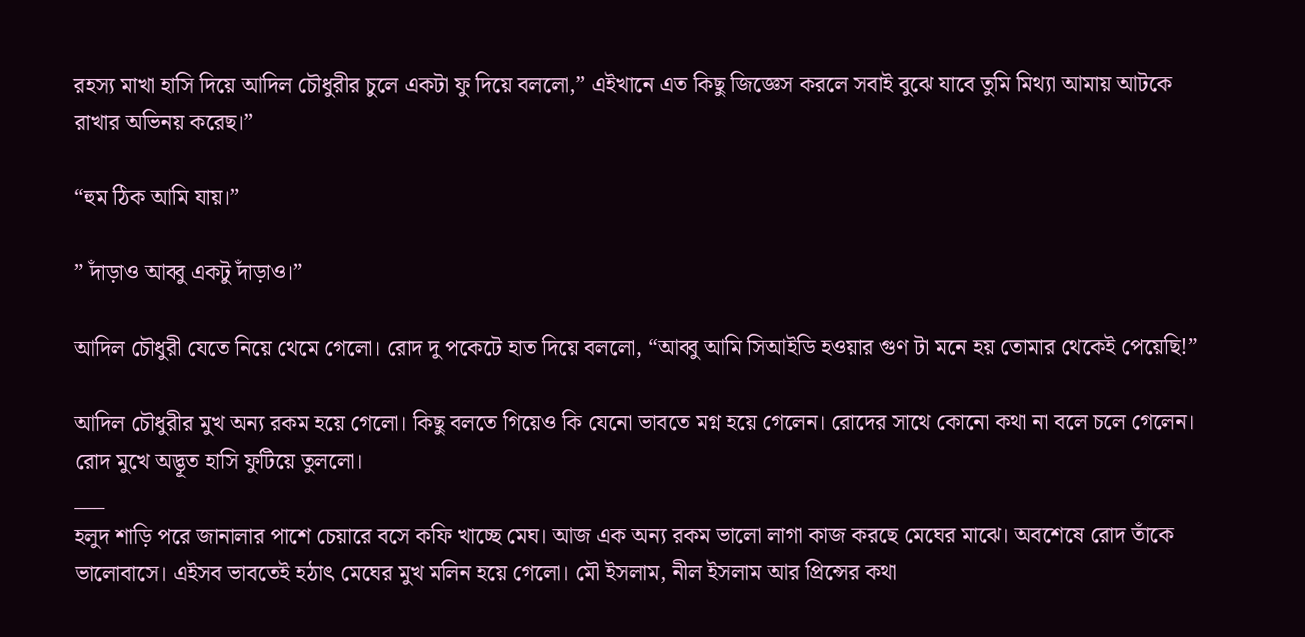রহস্য মাখা হাসি দিয়ে আদিল চৌধুরীর চুলে একটা ফু দিয়ে বললো,” এইখানে এত কিছু জিজ্ঞেস করলে সবাই বুঝে যাবে তুমি মিথ্যা আমায় আটকে রাখার অভিনয় করেছ।”

“হুম ঠিক আমি যায়।”

” দাঁড়াও আব্বু একটু দাঁড়াও।”

আদিল চৌধুরী যেতে নিয়ে থেমে গেলো। রোদ দু পকেটে হাত দিয়ে বললো, “আব্বু আমি সিআইডি হওয়ার গুণ টা মনে হয় তোমার থেকেই পেয়েছি!”

আদিল চৌধুরীর মুখ অন্য রকম হয়ে গেলো। কিছু বলতে গিয়েও কি যেনো ভাবতে মগ্ন হয়ে গেলেন। রোদের সাথে কোনো কথা না বলে চলে গেলেন। রোদ মুখে অদ্ভূত হাসি ফুটিয়ে তুললো।
___
হলুদ শাড়ি পরে জানালার পাশে চেয়ারে বসে কফি খাচ্ছে মেঘ। আজ এক অন্য রকম ভালো লাগা কাজ করছে মেঘের মাঝে। অবশেষে রোদ তাঁকে ভালোবাসে। এইসব ভাবতেই হঠাৎ মেঘের মুখ মলিন হয়ে গেলো। মৌ ইসলাম, নীল ইসলাম আর প্রিন্সের কথা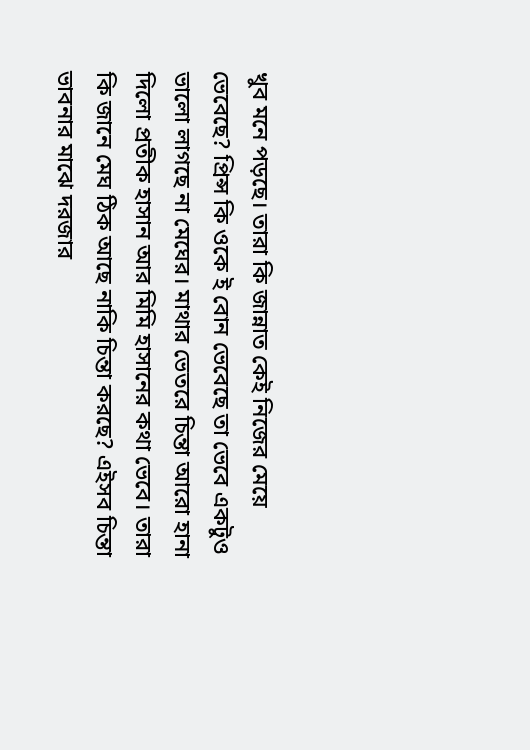খুব মনে পড়ছে। তারা কি জান্নাত কেই নিজের মেয়ে ভেবেছে? প্রিন্স কি ওকে ই বোন ভেবেছে তা ভেবে একটুও ভালো লাগছে না মেঘের। মাথার ভেতরে চিন্তা আরো হানা দিলো প্রতীক হাসান আর মিমি হাসানের কথা ভেবে। তারা কি জানে মেঘ ঠিক আছে নাকি চিন্তা করছে? এইসব চিন্তা ভাবনার মাঝে দরজার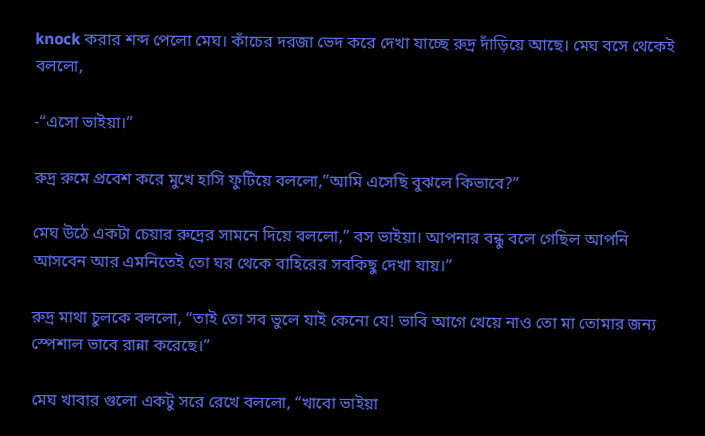knock করার শব্দ পেলো মেঘ। কাঁচের দরজা ভেদ করে দেখা যাচ্ছে রুদ্র দাঁড়িয়ে আছে। মেঘ বসে থেকেই বললো,

-“এসো ভাইয়া।”

রুদ্র রুমে প্রবেশ করে মুখে হাসি ফুটিয়ে বললো,”আমি এসেছি বুঝলে কিভাবে?”

মেঘ উঠে একটা চেয়ার রুদ্রের সামনে দিয়ে বললো,” বস ভাইয়া। আপনার বন্ধু বলে গেছিল আপনি আসবেন আর এমনিতেই তো ঘর থেকে বাহিরের সবকিছু দেখা যায়।”

রুদ্র মাথা চুলকে বললো, “তাই তো সব ভুলে যাই কেনো যে! ভাবি আগে খেয়ে নাও তো মা তোমার জন্য স্পেশাল ভাবে রান্না করেছে।”

মেঘ খাবার গুলো একটু সরে রেখে বললো, “খাবো ভাইয়া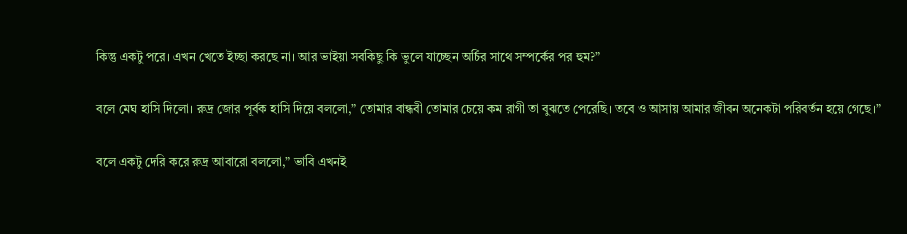কিন্তু একটু পরে। এখন খেতে ইচ্ছা করছে না। আর ভাইয়া সবকিছু কি ভুলে যাচ্ছেন অর্চির সাথে সম্পর্কের পর হুম?”

বলে মেঘ হাসি দিলো। রুদ্র জোর পূর্বক হাসি দিয়ে বললো,” তোমার বান্ধবী তোমার চেয়ে কম রাগী তা বুঝতে পেরেছি। তবে ও আসায় আমার জীবন অনেকটা পরিবর্তন হয়ে গেছে।”

বলে একটু দেরি করে রুদ্র আবারো বললো,” ভাবি এখনই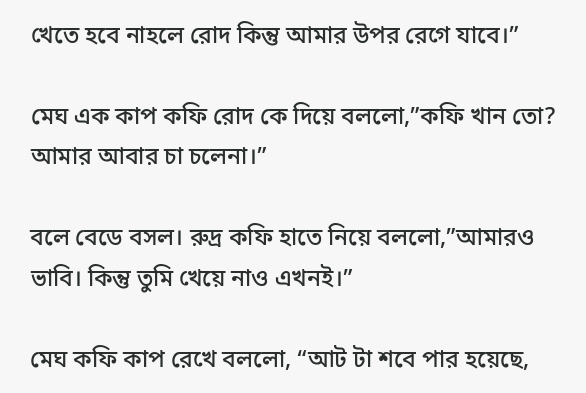খেতে হবে নাহলে রোদ কিন্তু আমার উপর রেগে যাবে।”

মেঘ এক কাপ কফি রোদ কে দিয়ে বললো,”কফি খান তো? আমার আবার চা চলেনা।”

বলে বেডে বসল। রুদ্র কফি হাতে নিয়ে বললো,”আমারও ভাবি। কিন্তু তুমি খেয়ে নাও এখনই।”

মেঘ কফি কাপ রেখে বললো, “আট টা শবে পার হয়েছে,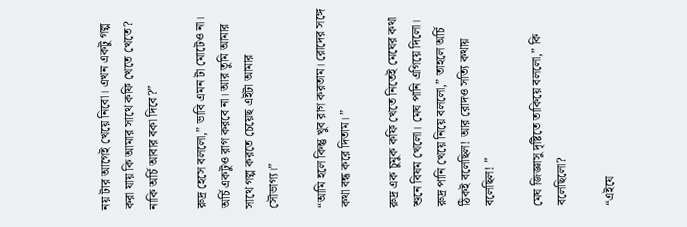নয় টার আগেই খেয়ে নিবো। এখন একটু গল্প করা যায় কি আমার সাথে কফি খেতে খেতে? নাকি অর্চি আবার বকা দিবে?”

রুদ্র হেসে বললো,” ভাবি এমন টা মোটেও না। অর্চি একটুও রাগ করবে না। আর তুমি আমার সাথে গল্প করতে চেয়েছ এইটা আমার সৌভাগ্য।”

“আমি হলে কিন্তু খুব রাগ করতাম। রোদের সঙ্গে কথা বন্ধ করে দিতাম। ”

রুদ্র এক চুমুক কফি খেতে নিতেই মেঘের কথা শুনে বিষম খেলো। মেঘ পানি এগিয়ে দিলো। রুদ্র পানি খেয়ে নিয়ে বললো,” তাহলে অর্চি ঠিকই বলেছিল! আর রোদও সত্যি কথায় বলেছিল! ”

মেঘ জিজ্ঞাসু দৃষ্টিতে তাকিয়ে বললো,” কি বলেছিলো?

“এইযে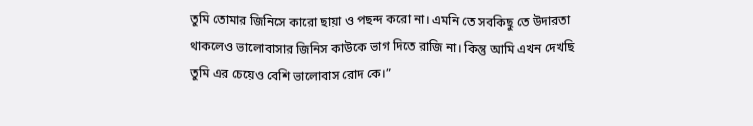তুমি তোমার জিনিসে কারো ছায়া ও পছন্দ করো না। এমনি তে সবকিছু তে উদারতা থাকলেও ভালোবাসার জিনিস কাউকে ভাগ দিতে রাজি না। কিন্তু আমি এখন দেখছি তুমি এর চেয়েও বেশি ভালোবাস রোদ কে।”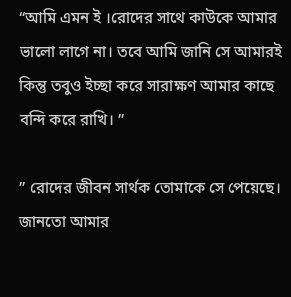“আমি এমন ই ।রোদের সাথে কাউকে আমার ভালো লাগে না। তবে আমি জানি সে আমারই কিন্তু তবুও ইচ্ছা করে সারাক্ষণ আমার কাছে বন্দি করে রাখি। ”

” রোদের জীবন সার্থক তোমাকে সে পেয়েছে। জানতো আমার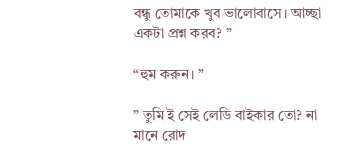বন্ধু তোমাকে খুব ভালোবাসে। আচ্ছা একটা প্রশ্ন করব? ”

“হুম করুন। ”

” তুমি ই সেই লেডি বাইকার তো? না মানে রোদ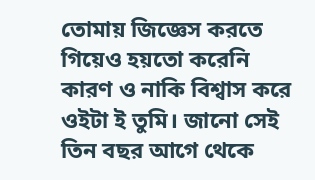তোমায় জিজ্ঞেস করতে গিয়েও হয়তো করেনি কারণ ও নাকি বিশ্বাস করে ওইটা ই তুমি। জানো সেই তিন বছর আগে থেকে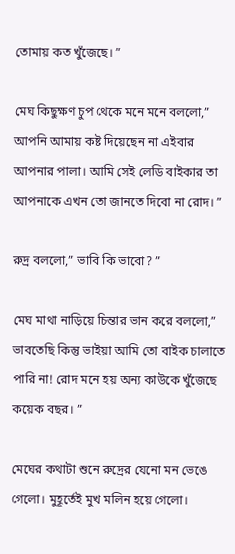তোমায় কত খুঁজেছে। ”

মেঘ কিছুক্ষণ চুপ থেকে মনে মনে বললো,” আপনি আমায় কষ্ট দিয়েছেন না এইবার আপনার পালা। আমি সেই লেডি বাইকার তা আপনাকে এখন তো জানতে দিবো না রোদ। ”

রুদ্র বললো,” ভাবি কি ভাবো? ”

মেঘ মাথা নাড়িয়ে চিন্তার ভান করে বললো,” ভাবতেছি কিন্তু ভাইয়া আমি তো বাইক চালাতে পারি না! রোদ মনে হয় অন্য কাউকে খুঁজেছে কয়েক বছর। ”

মেঘের কথাটা শুনে রুদ্রের যেনো মন ভেঙে গেলো। মুহূর্তেই মুখ মলিন হয়ে গেলো।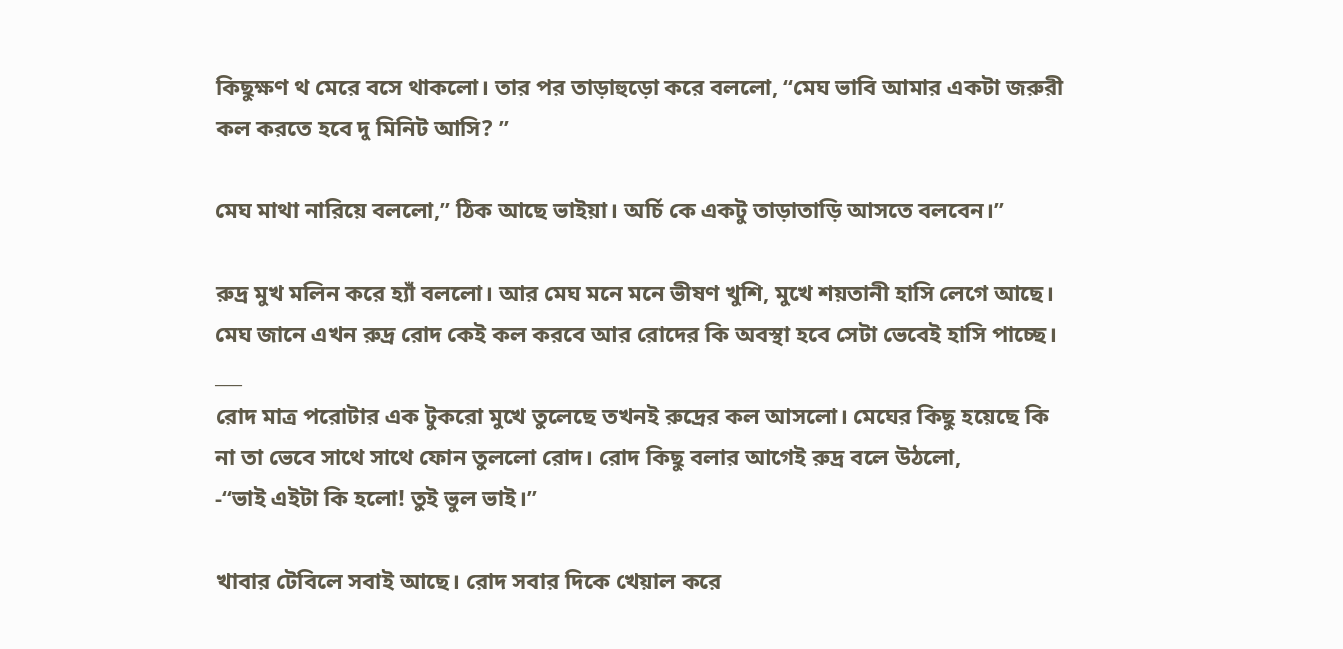কিছুক্ষণ থ মেরে বসে থাকলো। তার পর তাড়াহুড়ো করে বললো, “মেঘ ভাবি আমার একটা জরুরী কল করতে হবে দু মিনিট আসি? ”

মেঘ মাথা নারিয়ে বললো,” ঠিক আছে ভাইয়া। অর্চি কে একটু তাড়াতাড়ি আসতে বলবেন।”

রুদ্র মুখ মলিন করে হ্যাঁ বললো। আর মেঘ মনে মনে ভীষণ খুশি, মুখে শয়তানী হাসি লেগে আছে। মেঘ জানে এখন রুদ্র রোদ কেই কল করবে আর রোদের কি অবস্থা হবে সেটা ভেবেই হাসি পাচ্ছে।
___
রোদ মাত্র পরোটার এক টুকরো মুখে তুলেছে তখনই রুদ্রের কল আসলো। মেঘের কিছু হয়েছে কি না তা ভেবে সাথে সাথে ফোন তুললো রোদ। রোদ কিছু বলার আগেই রুদ্র বলে উঠলো,
-“ভাই এইটা কি হলো! তুই ভুল ভাই।”

খাবার টেবিলে সবাই আছে। রোদ সবার দিকে খেয়াল করে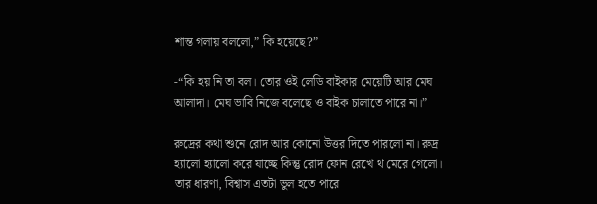শান্ত গলায় বললো,” কি হয়েছে?”

-“কি হয় নি তা বল। তোর ওই লেডি বাইকার মেয়েটি আর মেঘ আলাদা। মেঘ ভাবি নিজে বলেছে ও বাইক চালাতে পারে না।”

রুদ্রের কথা শুনে রোদ আর কোনো উত্তর দিতে পারলো না। রুদ্র হ্যালো হ্যালো করে যাচ্ছে কিন্তু রোদ ফোন রেখে থ মেরে গেলো। তার ধারণা, বিশ্বাস এতটা ভুল হতে পারে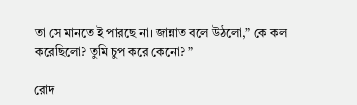তা সে মানতে ই পারছে না। জান্নাত বলে উঠলো,” কে কল করেছিলো? তুমি চুপ করে কেনো? ”

রোদ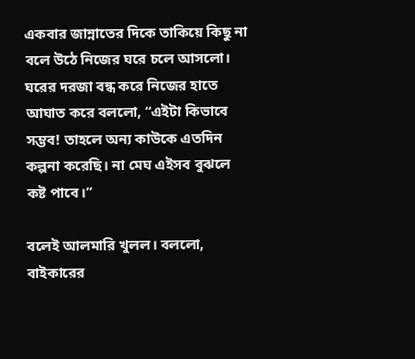একবার জান্নাতের দিকে তাকিয়ে কিছু না বলে উঠে নিজের ঘরে চলে আসলো। ঘরের দরজা বন্ধ করে নিজের হাতে আঘাত করে বললো, “এইটা কিভাবে সম্ভব! তাহলে অন্য কাউকে এতদিন কল্পনা করেছি। না মেঘ এইসব বুঝলে কষ্ট পাবে।”

বলেই আলমারি খুলল। বললো, বাইকারের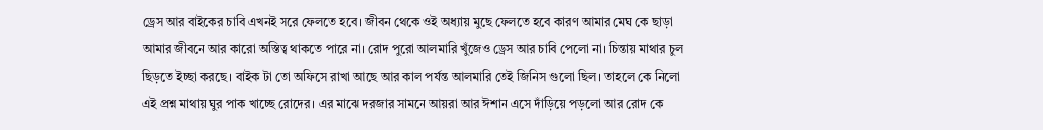ড্রেস আর বাইকের চাবি এখনই সরে ফেলতে হবে। জীবন থেকে ওই অধ্যায় মুছে ফেলতে হবে কারণ আমার মেঘ কে ছাড়া আমার জীবনে আর কারো অস্তিত্ব থাকতে পারে না। রোদ পুরো আলমারি খুঁজেও ড্রেস আর চাবি পেলো না। চিন্তায় মাথার চুল ছিড়তে ইচ্ছা করছে। বাইক টা তো অফিসে রাখা আছে আর কাল পর্যন্ত আলমারি তেই জিনিস গুলো ছিল। তাহলে কে নিলো এই প্রশ্ন মাথায় ঘুর পাক খাচ্ছে রোদের। এর মাঝে দরজার সামনে আয়রা আর ঈশান এসে দাঁড়িয়ে পড়লো আর রোদ কে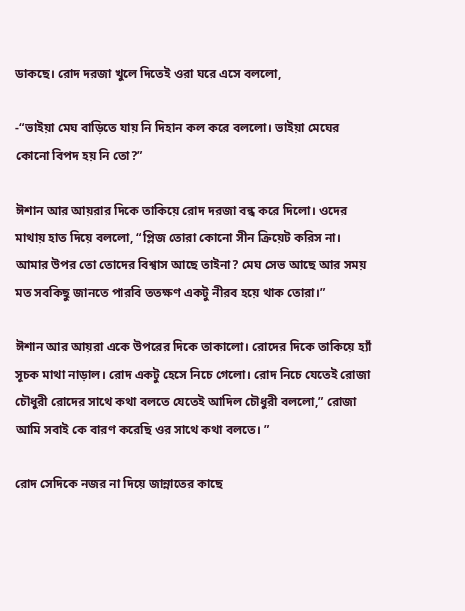ডাকছে। রোদ দরজা খুলে দিতেই ওরা ঘরে এসে বললো,

-“ভাইয়া মেঘ বাড়িতে যায় নি দিহান কল করে বললো। ভাইয়া মেঘের কোনো বিপদ হয় নি তো?”

ঈশান আর আয়রার দিকে তাকিয়ে রোদ দরজা বন্ধ করে দিলো। ওদের মাথায় হাত দিয়ে বললো, “প্লিজ তোরা কোনো সীন ক্রিয়েট করিস না। আমার উপর তো তোদের বিশ্বাস আছে তাইনা? মেঘ সেভ আছে আর সময় মত সবকিছু জানতে পারবি ততক্ষণ একটু নীরব হয়ে থাক তোরা।”

ঈশান আর আয়রা একে উপরের দিকে তাকালো। রোদের দিকে তাকিয়ে হ্যাঁ সূচক মাথা নাড়াল। রোদ একটু হেসে নিচে গেলো। রোদ নিচে যেতেই রোজা চৌধুরী রোদের সাথে কথা বলতে যেতেই আদিল চৌধুরী বললো,” রোজা আমি সবাই কে বারণ করেছি ওর সাথে কথা বলতে। ”

রোদ সেদিকে নজর না দিয়ে জান্নাতের কাছে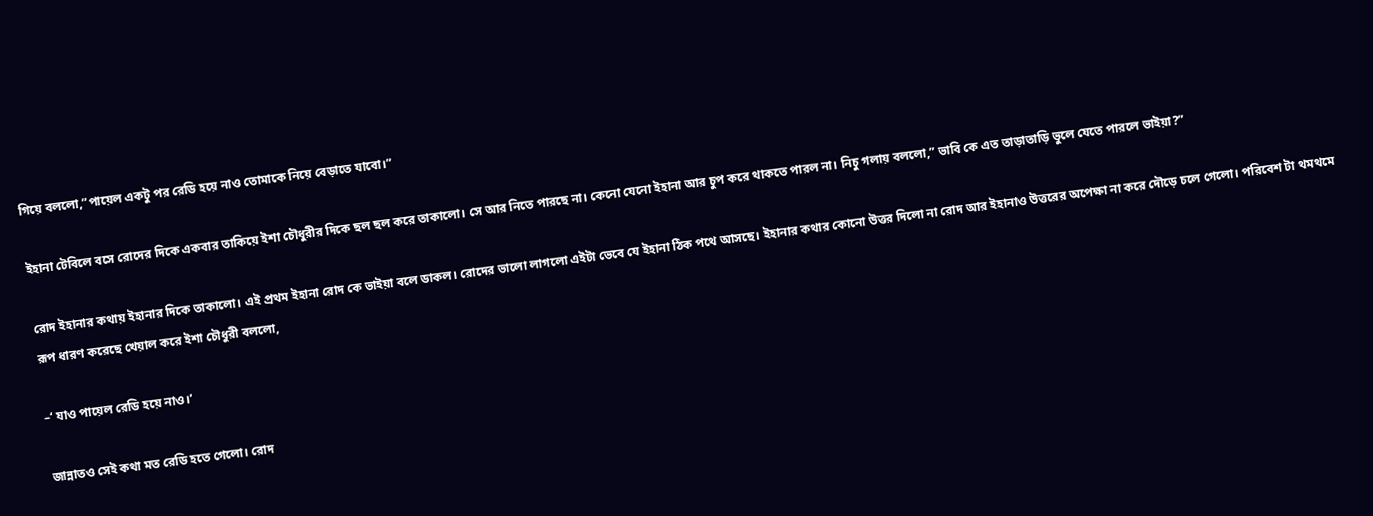গিয়ে বললো,”পায়েল একটু পর রেডি হয়ে নাও তোমাকে নিয়ে বেড়াতে যাবো।”

ইহানা টেবিলে বসে রোদের দিকে একবার তাকিয়ে ইশা চৌধুরীর দিকে ছল ছল করে তাকালো। সে আর নিতে পারছে না। কেনো যেনো ইহানা আর চুপ করে থাকতে পারল না। নিচু গলায় বললো,” ভাবি কে এত তাড়াতাড়ি ভুলে যেতে পারলে ভাইয়া?”

রোদ ইহানার কথায় ইহানার দিকে তাকালো। এই প্রথম ইহানা রোদ কে ভাইয়া বলে ডাকল। রোদের ভালো লাগলো এইটা ভেবে যে ইহানা ঠিক পথে আসছে। ইহানার কথার কোনো উত্তর দিলো না রোদ আর ইহানাও উত্তরের অপেক্ষা না করে দৌড়ে চলে গেলো। পরিবেশ টা থমথমে রূপ ধারণ করেছে খেয়াল করে ইশা চৌধুরী বললো,

–‘ যাও পায়েল রেডি হয়ে নাও।’

জান্নাতও সেই কথা মত রেডি হতে গেলো। রোদ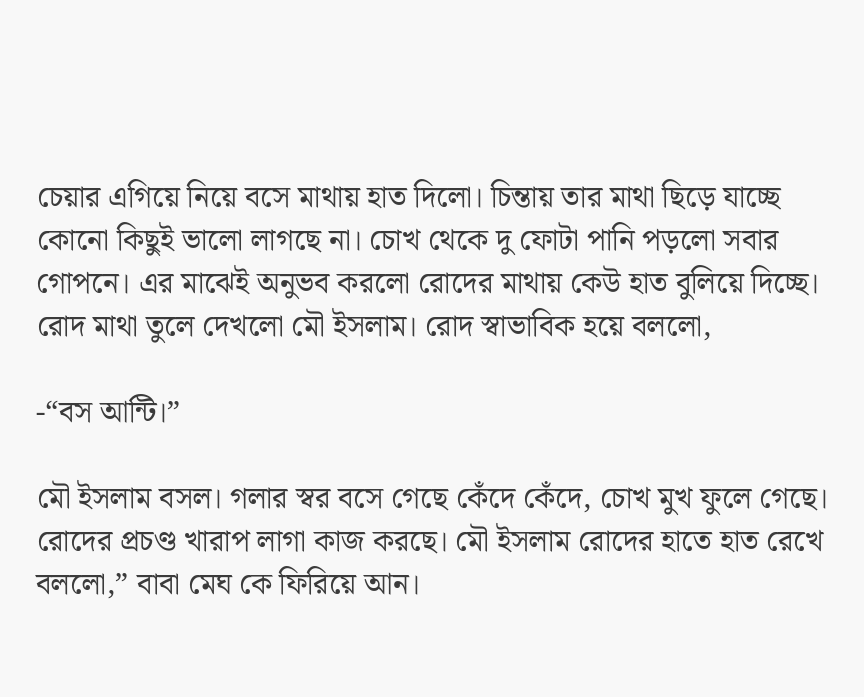চেয়ার এগিয়ে নিয়ে বসে মাথায় হাত দিলো। চিন্তায় তার মাথা ছিড়ে যাচ্ছে কোনো কিছুই ভালো লাগছে না। চোখ থেকে দু ফোটা পানি পড়লো সবার গোপনে। এর মাঝেই অনুভব করলো রোদের মাথায় কেউ হাত বুলিয়ে দিচ্ছে। রোদ মাথা তুলে দেখলো মৌ ইসলাম। রোদ স্বাভাবিক হয়ে বললো,

-“বস আন্টি।”

মৌ ইসলাম বসল। গলার স্বর বসে গেছে কেঁদে কেঁদে, চোখ মুখ ফুলে গেছে। রোদের প্রচণ্ড খারাপ লাগা কাজ করছে। মৌ ইসলাম রোদের হাতে হাত রেখে বললো,” বাবা মেঘ কে ফিরিয়ে আন।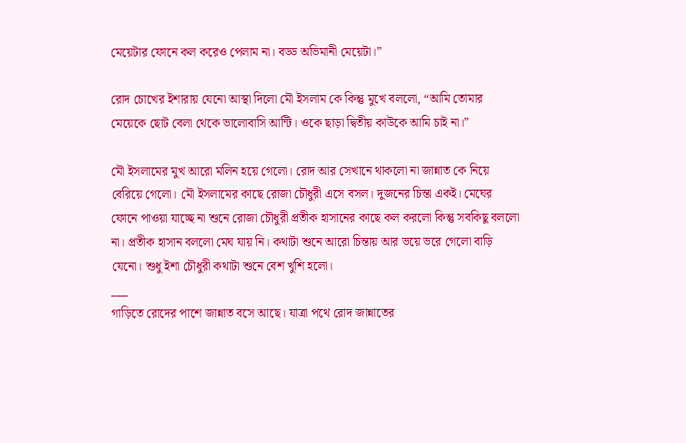মেয়েটার ফোনে কল করেও পেলাম না। বড্ড অভিমানী মেয়েটা।”

রোদ চোখের ইশারায় যেনো আস্থা দিলো মৌ ইসলাম কে কিন্তু মুখে বললো, “আমি তোমার মেয়েকে ছোট বেলা থেকে ভালোবাসি আন্টি। ওকে ছাড়া দ্বিতীয় কাউকে আমি চাই না।”

মৌ ইসলামের মুখ আরো মলিন হয়ে গেলো। রোদ আর সেখানে থাকলো না জান্নাত কে নিয়ে বেরিয়ে গেলো। মৌ ইসলামের কাছে রোজা চৌধুরী এসে বসল। দুজনের চিন্তা একই। মেঘের ফোনে পাওয়া যাচ্ছে না শুনে রোজা চৌধুরী প্রতীক হাসানের কাছে কল করলো কিন্তু সবকিছু বললো না। প্রতীক হাসান বললো মেঘ যায় নি। কথাটা শুনে আরো চিন্তায় আর ভয়ে ভরে গেলো বাড়ি যেনো। শুধু ইশা চৌধুরী কথাটা শুনে বেশ খুশি হলো।
___
গাড়িতে রোদের পাশে জান্নাত বসে আছে। যাত্রা পথে রোদ জান্নাতের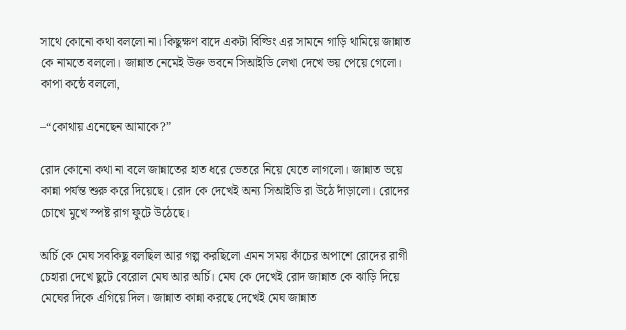সাথে কোনো কথা বললো না। কিছুক্ষণ বাদে একটা বিল্ডিং এর সামনে গাড়ি থামিয়ে জান্নাত কে নামতে বললো। জান্নাত নেমেই উক্ত ভবনে সিআইডি লেখা দেখে ভয় পেয়ে গেলো। কাপা কন্ঠে বললো,

–“কোথায় এনেছেন আমাকে?”

রোদ কোনো কথা না বলে জান্নাতের হাত ধরে ভেতরে নিয়ে যেতে লাগলো। জান্নাত ভয়ে কান্না পর্যন্ত শুরু করে দিয়েছে। রোদ কে দেখেই অন্য সিআইডি রা উঠে দাঁড়ালো। রোদের চোখে মুখে স্পষ্ট রাগ ফুটে উঠেছে।

অর্চি কে মেঘ সবকিছু বলছিল আর গল্প করছিলো এমন সময় কাঁচের অপাশে রোদের রাগী চেহারা দেখে ছুটে বেরোল মেঘ আর অর্চি। মেঘ কে দেখেই রোদ জান্নাত কে ঝাড়ি দিয়ে মেঘের দিকে এগিয়ে দিল। জান্নাত কান্না করছে দেখেই মেঘ জান্নাত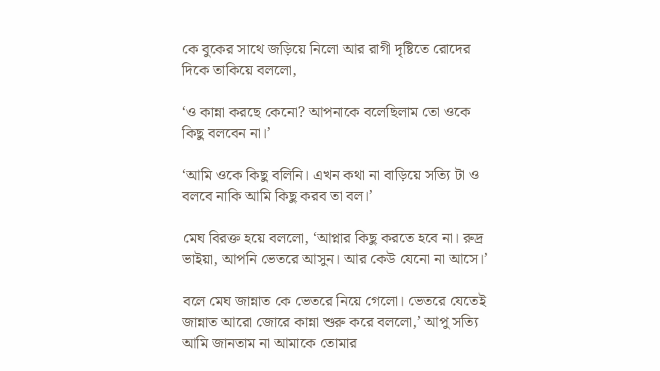কে বুকের সাথে জড়িয়ে নিলো আর রাগী দৃষ্টিতে রোদের দিকে তাকিয়ে বললো,

‘ও কান্না করছে কেনো? আপনাকে বলেছিলাম তো ওকে কিছু বলবেন না।’

‘আমি ওকে কিছু বলিনি। এখন কথা না বাড়িয়ে সত্যি টা ও বলবে নাকি আমি কিছু করব তা বল।’

মেঘ বিরক্ত হয়ে বললো, ‘আপ্নার কিছু করতে হবে না। রুদ্র ভাইয়া, আপনি ভেতরে আসুন। আর কেউ যেনো না আসে।’

বলে মেঘ জান্নাত কে ভেতরে নিয়ে গেলো। ভেতরে যেতেই জান্নাত আরো জোরে কান্না শুরু করে বললো,’ আপু সত্যি আমি জানতাম না আমাকে তোমার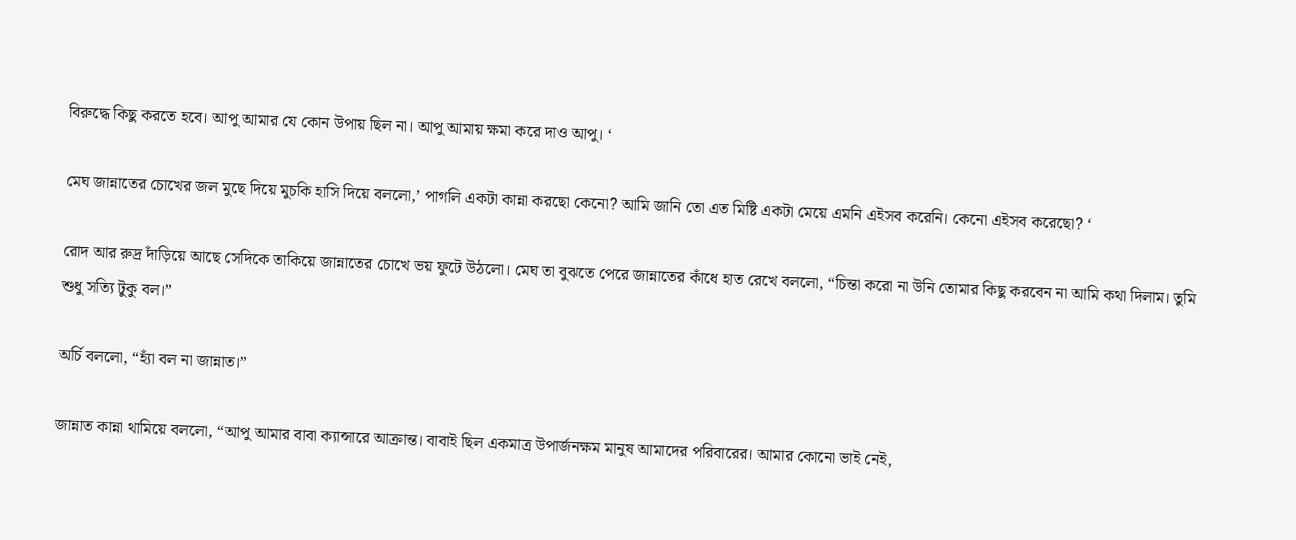বিরুদ্ধে কিছু করতে হবে। আপু আমার যে কোন উপায় ছিল না। আপু আমায় ক্ষমা করে দাও আপু। ‘

মেঘ জান্নাতের চোখের জল মুছে দিয়ে মুচকি হাসি দিয়ে বললো,’ পাগলি একটা কান্না করছো কেনো? আমি জানি তো এত মিষ্টি একটা মেয়ে এমনি এইসব করেনি। কেনো এইসব করেছো? ‘

রোদ আর রুদ্র দাঁড়িয়ে আছে সেদিকে তাকিয়ে জান্নাতের চোখে ভয় ফুটে উঠলো। মেঘ তা বুঝতে পেরে জান্নাতের কাঁধে হাত রেখে বললো, “চিন্তা করো না উনি তোমার কিছু করবেন না আমি কথা দিলাম। তুমি শুধু সত্যি টুকু বল।”

অর্চি বললো, “হ্যাঁ বল না জান্নাত।”

জান্নাত কান্না থামিয়ে বললো, “আপু আমার বাবা ক্যান্সারে আক্রান্ত। বাবাই ছিল একমাত্র উপার্জনক্ষম মানুষ আমাদের পরিবারের। আমার কোনো ভাই নেই,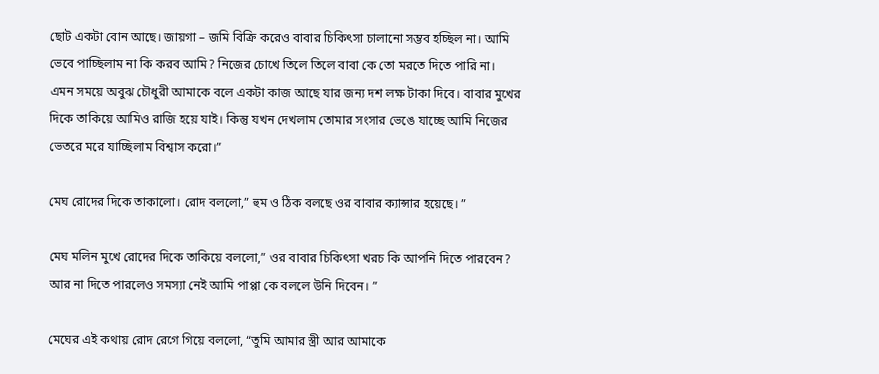ছোট একটা বোন আছে। জায়গা – জমি বিক্রি করেও বাবার চিকিৎসা চালানো সম্ভব হচ্ছিল না। আমি ভেবে পাচ্ছিলাম না কি করব আমি? নিজের চোখে তিলে তিলে বাবা কে তো মরতে দিতে পারি না। এমন সময়ে অবুঝ চৌধুরী আমাকে বলে একটা কাজ আছে যার জন্য দশ লক্ষ টাকা দিবে। বাবার মুখের দিকে তাকিয়ে আমিও রাজি হয়ে যাই। কিন্তু যখন দেখলাম তোমার সংসার ভেঙে যাচ্ছে আমি নিজের ভেতরে মরে যাচ্ছিলাম বিশ্বাস করো।”

মেঘ রোদের দিকে তাকালো। রোদ বললো,” হুম ও ঠিক বলছে ওর বাবার ক্যান্সার হয়েছে। ”

মেঘ মলিন মুখে রোদের দিকে তাকিয়ে বললো,” ওর বাবার চিকিৎসা খরচ কি আপনি দিতে পারবেন? আর না দিতে পারলেও সমস্যা নেই আমি পাপ্পা কে বললে উনি দিবেন। ”

মেঘের এই কথায় রোদ রেগে গিয়ে বললো, “তুমি আমার স্ত্রী আর আমাকে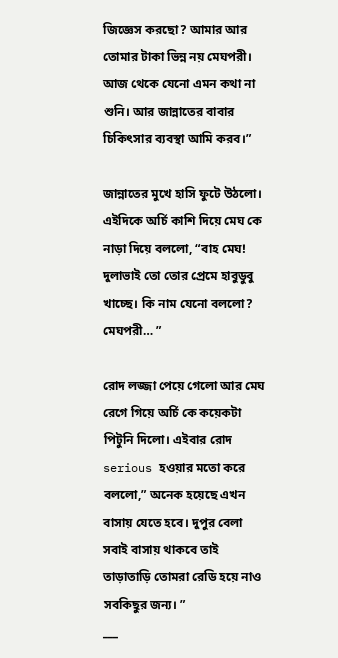জিজ্ঞেস করছো? আমার আর তোমার টাকা ভিন্ন নয় মেঘপরী। আজ থেকে যেনো এমন কথা না শুনি। আর জান্নাতের বাবার চিকিৎসার ব্যবস্থা আমি করব।”

জান্নাতের মুখে হাসি ফুটে উঠলো। এইদিকে অর্চি কাশি দিয়ে মেঘ কে নাড়া দিয়ে বললো, “বাহ মেঘ! দুলাভাই তো তোর প্রেমে হাবুডুবু খাচ্ছে। কি নাম যেনো বললো? মেঘপরী… ”

রোদ লজ্জা পেয়ে গেলো আর মেঘ রেগে গিয়ে অর্চি কে কয়েকটা পিটুনি দিলো। এইবার রোদ serious হওয়ার মতো করে বললো,” অনেক হয়েছে এখন বাসায় যেতে হবে। দুপুর বেলা সবাই বাসায় থাকবে তাই তাড়াতাড়ি তোমরা রেডি হয়ে নাও সবকিছুর জন্য। ”
___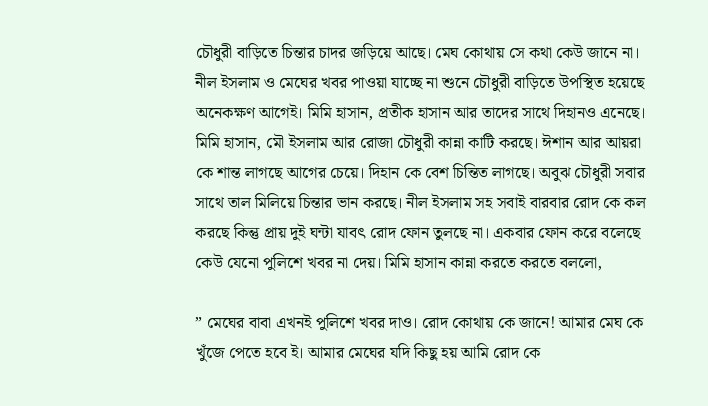চৌধুরী বাড়িতে চিন্তার চাদর জড়িয়ে আছে। মেঘ কোথায় সে কথা কেউ জানে না। নীল ইসলাম ও মেঘের খবর পাওয়া যাচ্ছে না শুনে চৌধুরী বাড়িতে উপস্থিত হয়েছে অনেকক্ষণ আগেই। মিমি হাসান, প্রতীক হাসান আর তাদের সাথে দিহানও এনেছে। মিমি হাসান, মৌ ইসলাম আর রোজা চৌধুরী কান্না কাটি করছে। ঈশান আর আয়রা কে শান্ত লাগছে আগের চেয়ে। দিহান কে বেশ চিন্তিত লাগছে। অবুঝ চৌধুরী সবার সাথে তাল মিলিয়ে চিন্তার ভান করছে। নীল ইসলাম সহ সবাই বারবার রোদ কে কল করছে কিন্তু প্রায় দুই ঘন্টা যাবৎ রোদ ফোন তুলছে না। একবার ফোন করে বলেছে কেউ যেনো পুলিশে খবর না দেয়। মিমি হাসান কান্না করতে করতে বললো,

” মেঘের বাবা এখনই পুলিশে খবর দাও। রোদ কোথায় কে জানে! আমার মেঘ কে খুঁজে পেতে হবে ই। আমার মেঘের যদি কিছু হয় আমি রোদ কে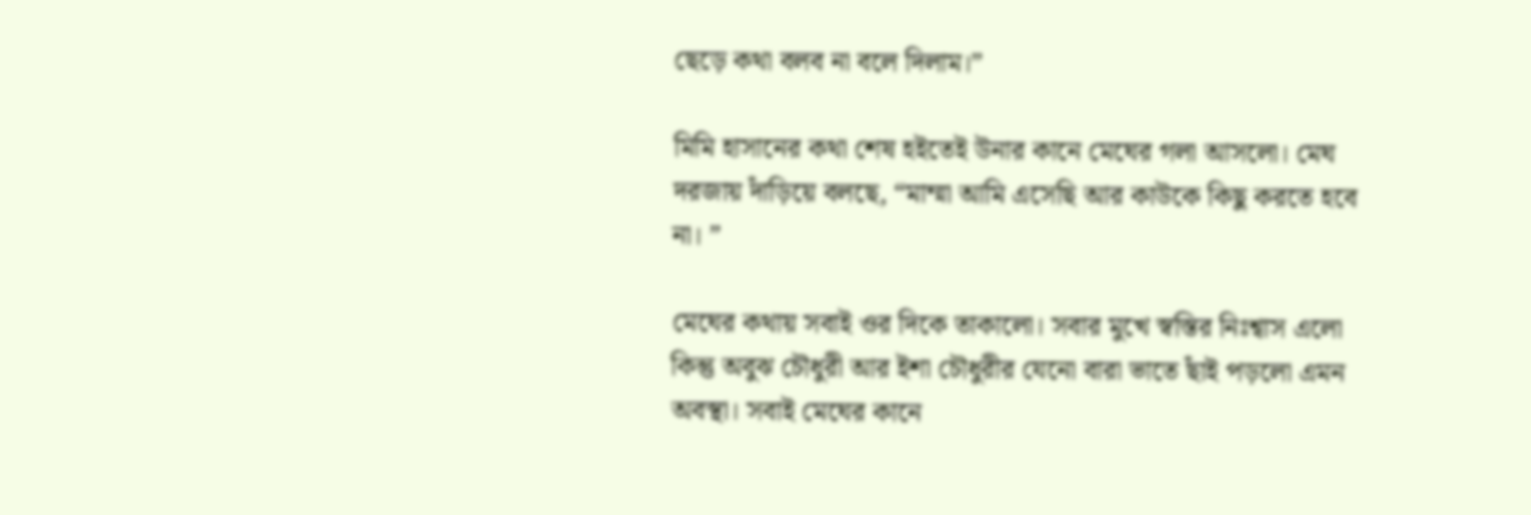ছেড়ে কথা বলব না বলে দিলাম।”

মিমি হাসানের কথা শেষ হইতেই উনার কানে মেঘের গলা আসলো। মেঘ দরজায় দাঁড়িয়ে বলছে, “মাম্মা আমি এসেছি আর কাউকে কিছু করতে হবে না। ”

মেঘের কথায় সবাই ওর দিকে তাকালো। সবার মুখে স্বস্তির নিঃশ্বাস এলো কিন্তু অবুঝ চৌধুরী আর ইশা চৌধুরীর যেনো বারা ভাতে ছাঁই পড়লো এমন অবস্থা। সবাই মেঘের কানে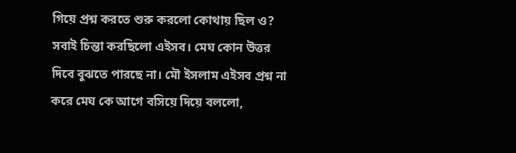গিয়ে প্রশ্ন করতে শুরু করলো কোথায় ছিল ও? সবাই চিন্তা করছিলো এইসব। মেঘ কোন উত্তর দিবে বুঝতে পারছে না। মৌ ইসলাম এইসব প্রশ্ন না করে মেঘ কে আগে বসিয়ে দিয়ে বললো,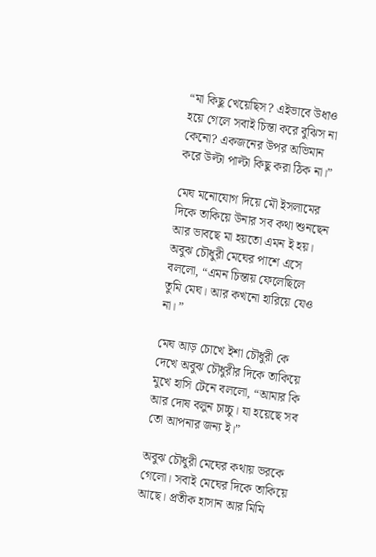“মা কিছু খেয়েছিস? এইভাবে উধাও হয়ে গেলে সবাই চিন্তা করে বুঝিস না কেনো? একজনের উপর অভিমান করে উল্টা পাল্টা কিছু করা ঠিক না।”

মেঘ মনোযোগ দিয়ে মৌ ইসলামের দিকে তাকিয়ে উনার সব কথা শুনছেন আর ভাবছে মা হয়তো এমন ই হয়। অবুঝ চৌধুরী মেঘের পাশে এসে বললো, “এমন চিন্তায় ফেলেছিলে তুমি মেঘ। আর কখনো হারিয়ে যেও না। ”

মেঘ আড় চোখে ইশা চৌধুরী কে দেখে অবুঝ চৌধুরীর দিকে তাকিয়ে মুখে হাসি টেনে বললো, “আমার কি আর দোষ বলুন চাচ্চু। যা হয়েছে সব তো আপনার জন্য ই।”

অবুঝ চৌধুরী মেঘের কথায় ভরকে গেলো। সবাই মেঘের দিকে তাকিয়ে আছে। প্রতীক হাসান আর মিমি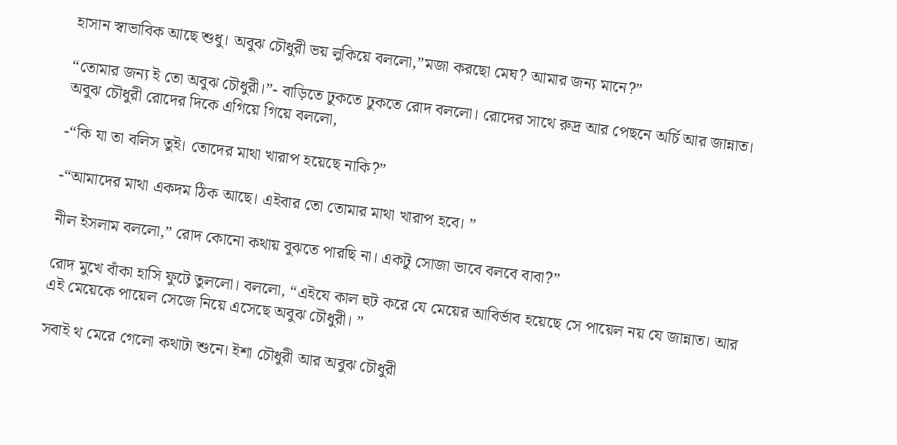হাসান স্বাভাবিক আছে শুধু। অবুঝ চৌধুরী ভয় লুকিয়ে বললো,”মজা করছো মেঘ? আমার জন্য মানে?”

“তোমার জন্য ই তো অবুঝ চৌধুরী।”- বাড়িতে ঢুকতে ঢুকতে রোদ বললো। রোদের সাথে রুদ্র আর পেছনে অর্চি আর জান্নাত। অবুঝ চৌধুরী রোদের দিকে এগিয়ে গিয়ে বললো,

-“কি যা তা বলিস তুই। তোদের মাথা খারাপ হয়েছে নাকি?”

-“আমাদের মাথা একদম ঠিক আছে। এইবার তো তোমার মাথা খারাপ হবে। ”

নীল ইসলাম বললো,” রোদ কোনো কথায় বুঝতে পারছি না। একটু সোজা ভাবে বলবে বাবা?”

রোদ মুখে বাঁকা হাসি ফুটে তুললো। বললো, “এইযে কাল হুট করে যে মেয়ের আবির্ভাব হয়েছে সে পায়েল নয় যে জান্নাত। আর এই মেয়েকে পায়েল সেজে নিয়ে এসেছে অবুঝ চৌধুরী। ”

সবাই থ মেরে গেলো কথাটা শুনে। ইশা চৌধুরী আর অবুঝ চৌধুরী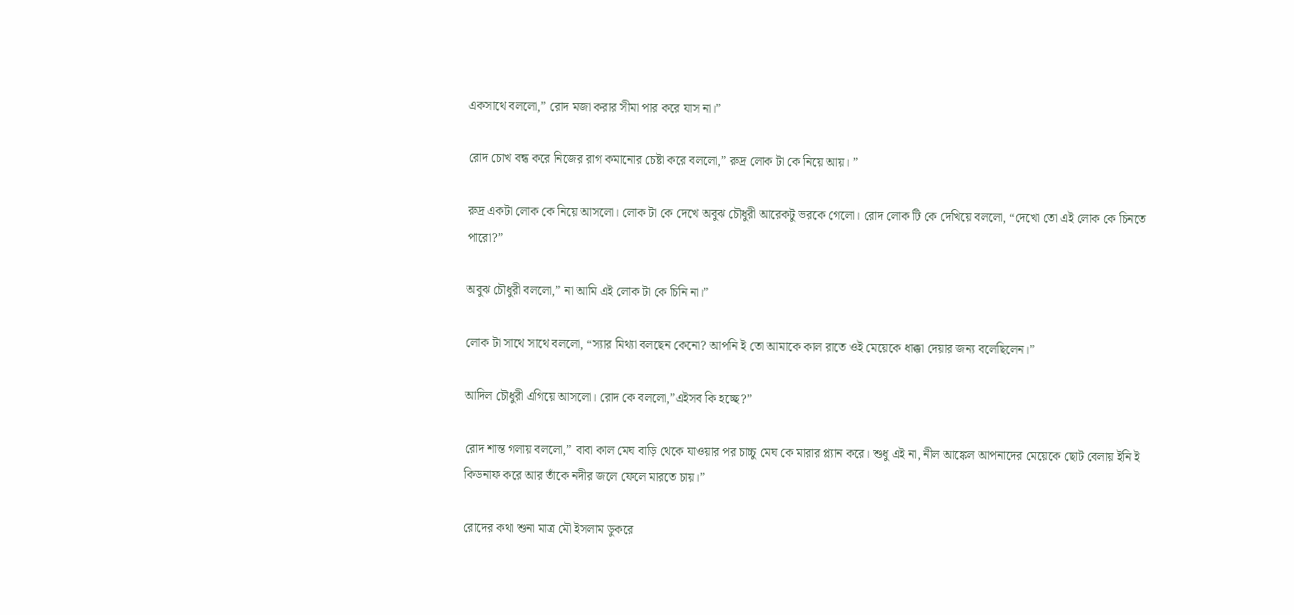একসাথে বললো,” রোদ মজা করার সীমা পার করে যাস না।”

রোদ চোখ বন্ধ করে নিজের রাগ কমানোর চেষ্টা করে বললো,” রুদ্র লোক টা কে নিয়ে আয়। ”

রুদ্র একটা লোক কে নিয়ে আসলো। লোক টা কে দেখে অবুঝ চৌধুরী আরেকটু ভরকে গেলো। রোদ লোক টি কে দেখিয়ে বললো, “দেখো তো এই লোক কে চিনতে পারো?”

অবুঝ চৌধুরী বললো,” না আমি এই লোক টা কে চিনি না।”

লোক টা সাথে সাথে বললো, “স্যার মিথ্যা বলছেন কেনো? আপনি ই তো আমাকে কাল রাতে ওই মেয়েকে ধাক্কা দেয়ার জন্য বলেছিলেন।”

আদিল চৌধুরী এগিয়ে আসলো। রোদ কে বললো,”এইসব কি হচ্ছে?”

রোদ শান্ত গলায় বললো,” বাবা কাল মেঘ বাড়ি থেকে যাওয়ার পর চাচ্চু মেঘ কে মারার প্ল্যান করে। শুধু এই না, নীল আঙ্কেল আপনাদের মেয়েকে ছোট বেলায় ইনি ই কিডনাফ করে আর তাঁকে নদীর জলে ফেলে মারতে চায়।”

রোদের কথা শুনা মাত্র মৌ ইসলাম ডুকরে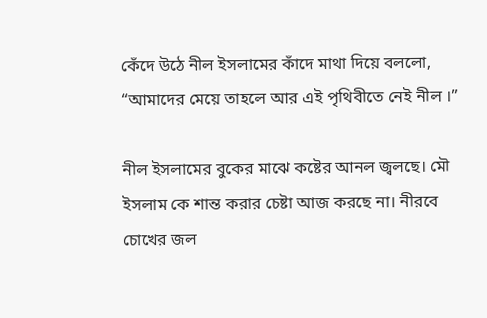কেঁদে উঠে নীল ইসলামের কাঁদে মাথা দিয়ে বললো, “আমাদের মেয়ে তাহলে আর এই পৃথিবীতে নেই নীল ।”

নীল ইসলামের বুকের মাঝে কষ্টের আনল জ্বলছে। মৌ ইসলাম কে শান্ত করার চেষ্টা আজ করছে না। নীরবে চোখের জল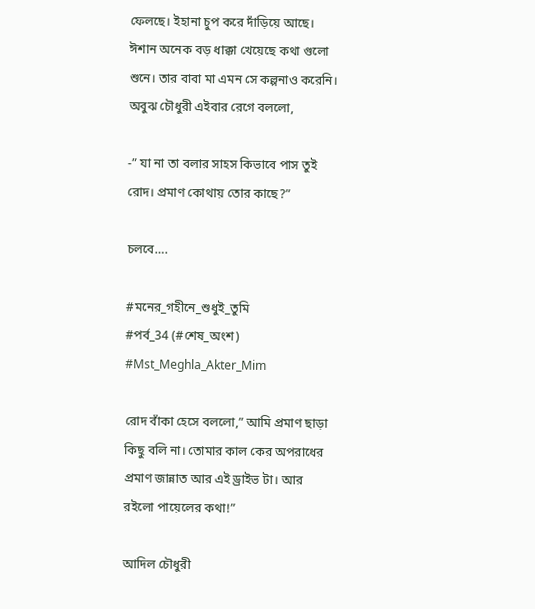ফেলছে। ইহানা চুপ করে দাঁড়িয়ে আছে। ঈশান অনেক বড় ধাক্কা খেয়েছে কথা গুলো শুনে। তার বাবা মা এমন সে কল্পনাও করেনি। অবুঝ চৌধুরী এইবার রেগে বললো,

-” যা না তা বলার সাহস কিভাবে পাস তুই রোদ। প্রমাণ কোথায় তোর কাছে?”

চলবে….

#মনের_গহীনে_শুধুই_তুমি
#পর্ব_34 (#শেষ_অংশ)
#Mst_Meghla_Akter_Mim

রোদ বাঁকা হেসে বললো,” আমি প্রমাণ ছাড়া কিছু বলি না। তোমার কাল কের অপরাধের প্রমাণ জান্নাত আর এই ড্রাইভ টা। আর রইলো পায়েলের কথা!”

আদিল চৌধুরী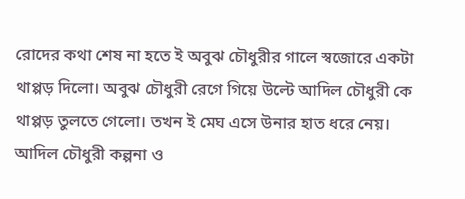রোদের কথা শেষ না হতে ই অবুঝ চৌধুরীর গালে স্বজোরে একটা থাপ্পড় দিলো। অবুঝ চৌধুরী রেগে গিয়ে উল্টে আদিল চৌধুরী কে থাপ্পড় তুলতে গেলো। তখন ই মেঘ এসে উনার হাত ধরে নেয়। আদিল চৌধুরী কল্পনা ও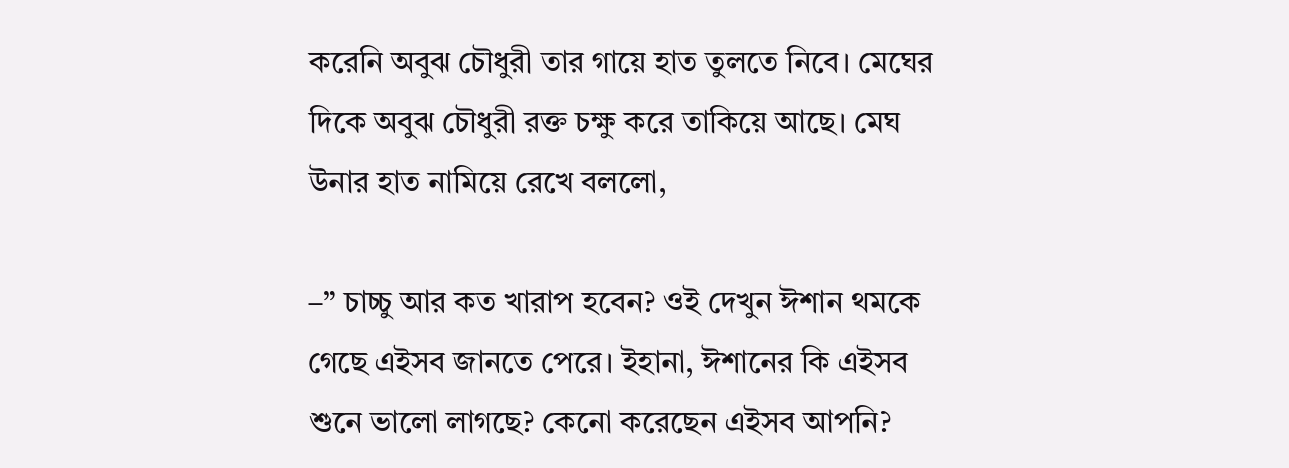করেনি অবুঝ চৌধুরী তার গায়ে হাত তুলতে নিবে। মেঘের দিকে অবুঝ চৌধুরী রক্ত চক্ষু করে তাকিয়ে আছে। মেঘ উনার হাত নামিয়ে রেখে বললো,

–” চাচ্চু আর কত খারাপ হবেন? ওই দেখুন ঈশান থমকে গেছে এইসব জানতে পেরে। ইহানা, ঈশানের কি এইসব শুনে ভালো লাগছে? কেনো করেছেন এইসব আপনি?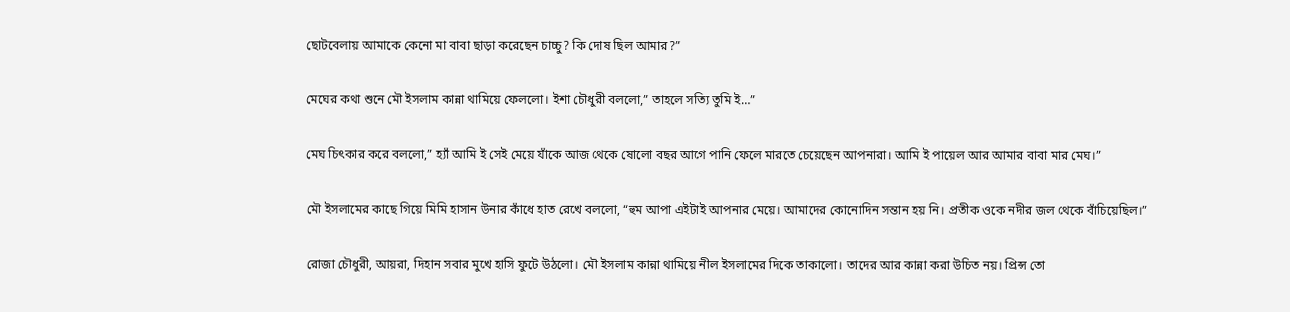ছোটবেলায় আমাকে কেনো মা বাবা ছাড়া করেছেন চাচ্চু? কি দোষ ছিল আমার?”

মেঘের কথা শুনে মৌ ইসলাম কান্না থামিয়ে ফেললো। ইশা চৌধুরী বললো,” তাহলে সত্যি তুমি ই…”

মেঘ চিৎকার করে বললো,” হ্যাঁ আমি ই সেই মেয়ে যাঁকে আজ থেকে ষোলো বছর আগে পানি ফেলে মারতে চেয়েছেন আপনারা। আমি ই পায়েল আর আমার বাবা মার মেঘ।”

মৌ ইসলামের কাছে গিয়ে মিমি হাসান উনার কাঁধে হাত রেখে বললো, “হুম আপা এইটাই আপনার মেয়ে। আমাদের কোনোদিন সন্তান হয় নি। প্রতীক ওকে নদীর জল থেকে বাঁচিয়েছিল।”

রোজা চৌধুরী, আয়রা, দিহান সবার মুখে হাসি ফুটে উঠলো। মৌ ইসলাম কান্না থামিয়ে নীল ইসলামের দিকে তাকালো। তাদের আর কান্না করা উচিত নয়। প্রিন্স তো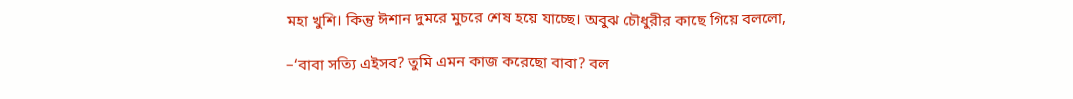মহা খুশি। কিন্তু ঈশান দুমরে মুচরে শেষ হয়ে যাচ্ছে। অবুঝ চৌধুরীর কাছে গিয়ে বললো,

–‘বাবা সত্যি এইসব? তুমি এমন কাজ করেছো বাবা? বল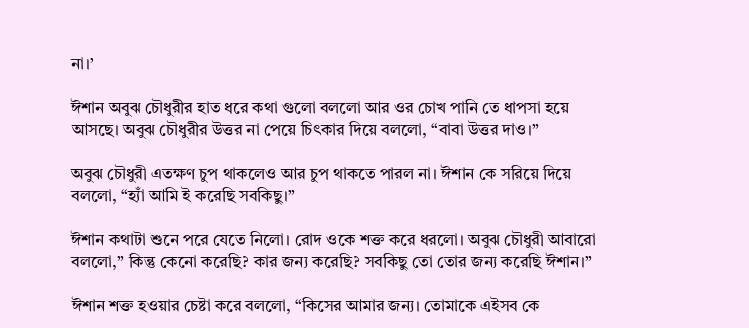না।’

ঈশান অবুঝ চৌধুরীর হাত ধরে কথা গুলো বললো আর ওর চোখ পানি তে ধাপসা হয়ে আসছে। অবুঝ চৌধুরীর উত্তর না পেয়ে চিৎকার দিয়ে বললো, “বাবা উত্তর দাও।”

অবুঝ চৌধুরী এতক্ষণ চুপ থাকলেও আর চুপ থাকতে পারল না। ঈশান কে সরিয়ে দিয়ে বললো, “হ্যাঁ আমি ই করেছি সবকিছু।”

ঈশান কথাটা শুনে পরে যেতে নিলো। রোদ ওকে শক্ত করে ধরলো। অবুঝ চৌধুরী আবারো বললো,” কিন্তু কেনো করেছি? কার জন্য করেছি? সবকিছু তো তোর জন্য করেছি ঈশান।”

ঈশান শক্ত হওয়ার চেষ্টা করে বললো, “কিসের আমার জন্য। তোমাকে এইসব কে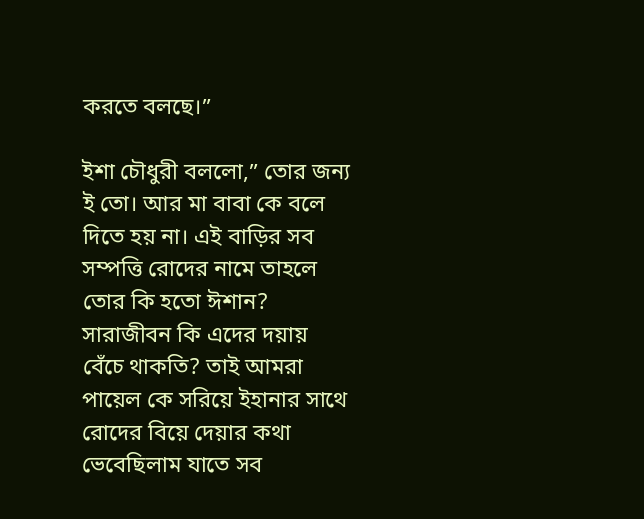করতে বলছে।”

ইশা চৌধুরী বললো,” তোর জন্য ই তো। আর মা বাবা কে বলে দিতে হয় না। এই বাড়ির সব সম্পত্তি রোদের নামে তাহলে তোর কি হতো ঈশান? সারাজীবন কি এদের দয়ায় বেঁচে থাকতি? তাই আমরা পায়েল কে সরিয়ে ইহানার সাথে রোদের বিয়ে দেয়ার কথা ভেবেছিলাম যাতে সব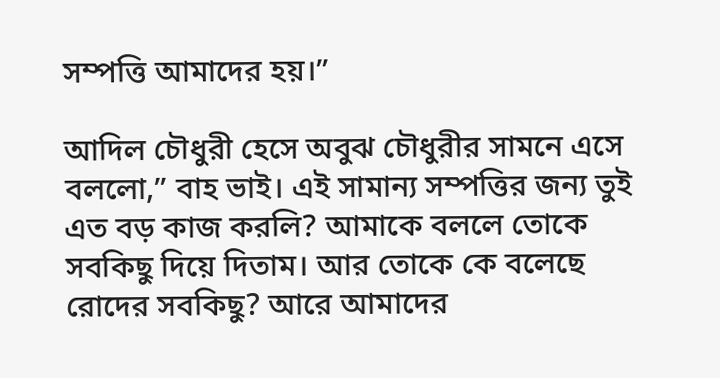সম্পত্তি আমাদের হয়।”

আদিল চৌধুরী হেসে অবুঝ চৌধুরীর সামনে এসে বললো,” বাহ ভাই। এই সামান্য সম্পত্তির জন্য তুই এত বড় কাজ করলি? আমাকে বললে তোকে সবকিছু দিয়ে দিতাম। আর তোকে কে বলেছে রোদের সবকিছু? আরে আমাদের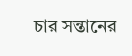চার সন্তানের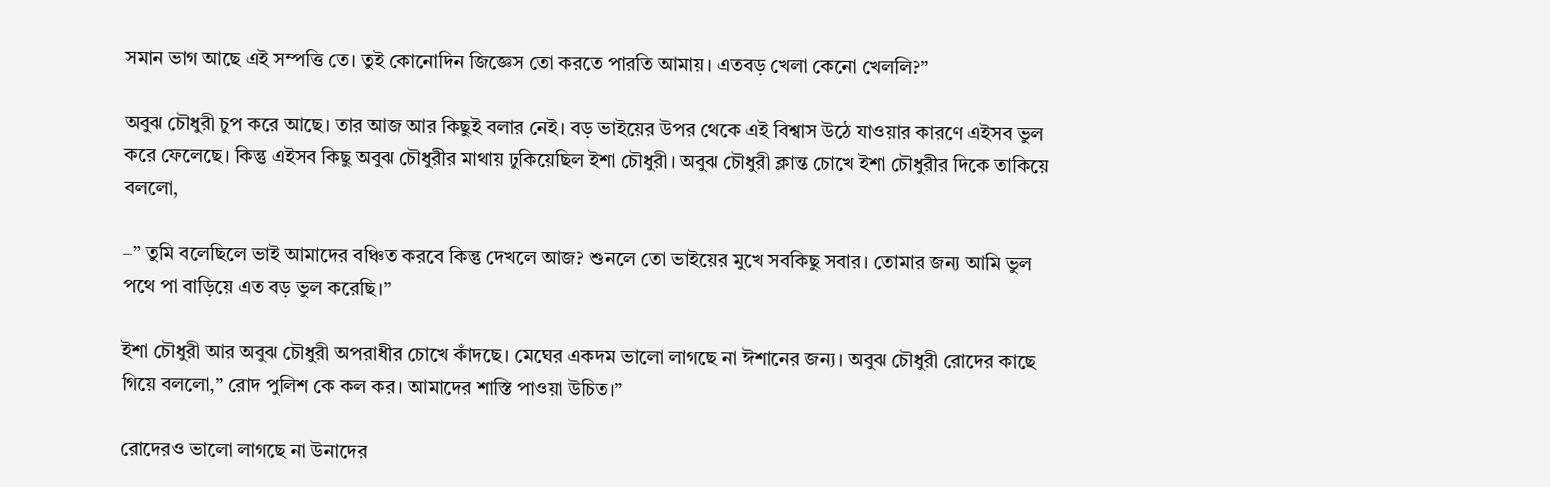সমান ভাগ আছে এই সম্পত্তি তে। তুই কোনোদিন জিজ্ঞেস তো করতে পারতি আমায়। এতবড় খেলা কেনো খেললি?”

অবুঝ চৌধুরী চুপ করে আছে। তার আজ আর কিছুই বলার নেই। বড় ভাইয়ের উপর থেকে এই বিশ্বাস উঠে যাওয়ার কারণে এইসব ভুল করে ফেলেছে। কিন্তু এইসব কিছু অবুঝ চৌধুরীর মাথায় ঢুকিয়েছিল ইশা চৌধুরী। অবুঝ চৌধুরী ক্লান্ত চোখে ইশা চৌধুরীর দিকে তাকিয়ে বললো,

–” তুমি বলেছিলে ভাই আমাদের বঞ্চিত করবে কিন্তু দেখলে আজ? শুনলে তো ভাইয়ের মুখে সবকিছু সবার। তোমার জন্য আমি ভুল পথে পা বাড়িয়ে এত বড় ভুল করেছি।”

ইশা চৌধুরী আর অবুঝ চৌধুরী অপরাধীর চোখে কাঁদছে। মেঘের একদম ভালো লাগছে না ঈশানের জন্য। অবুঝ চৌধুরী রোদের কাছে গিয়ে বললো,” রোদ পুলিশ কে কল কর। আমাদের শাস্তি পাওয়া উচিত।”

রোদেরও ভালো লাগছে না উনাদের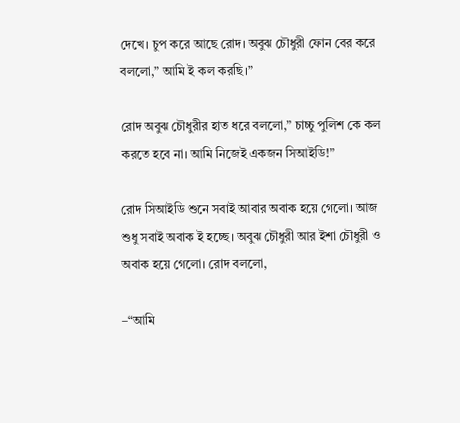দেখে। চুপ করে আছে রোদ। অবুঝ চৌধুরী ফোন বের করে বললো,” আমি ই কল করছি।”

রোদ অবুঝ চৌধুরীর হাত ধরে বললো,” চাচ্চু পুলিশ কে কল করতে হবে না। আমি নিজেই একজন সিআইডি!”

রোদ সিআইডি শুনে সবাই আবার অবাক হয়ে গেলো। আজ শুধু সবাই অবাক ই হচ্ছে। অবুঝ চৌধুরী আর ইশা চৌধুরী ও অবাক হয়ে গেলো। রোদ বললো,

–“আমি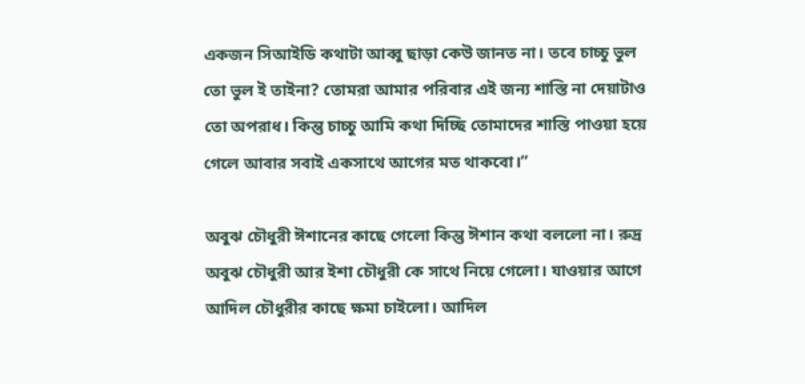একজন সিআইডি কথাটা আব্বু ছাড়া কেউ জানত না। তবে চাচ্চু ভুল তো ভুল ই তাইনা? তোমরা আমার পরিবার এই জন্য শাস্তি না দেয়াটাও তো অপরাধ। কিন্তু চাচ্চু আমি কথা দিচ্ছি তোমাদের শাস্তি পাওয়া হয়ে গেলে আবার সবাই একসাথে আগের মত থাকবো।”

অবুঝ চৌধুরী ঈশানের কাছে গেলো কিন্তু ঈশান কথা বললো না। রুদ্র অবুঝ চৌধুরী আর ইশা চৌধুরী কে সাথে নিয়ে গেলো। যাওয়ার আগে আদিল চৌধুরীর কাছে ক্ষমা চাইলো। আদিল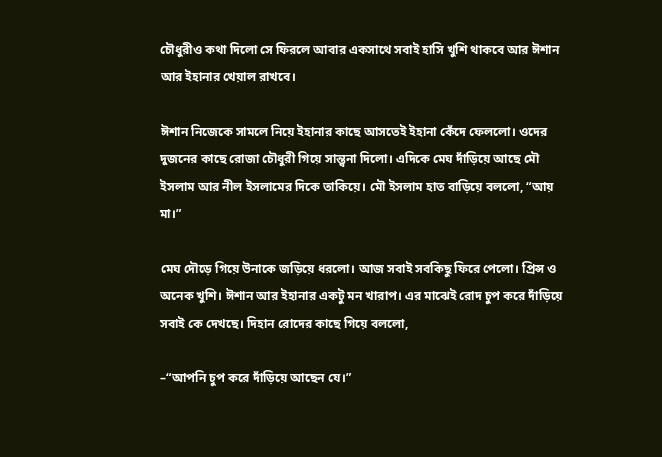চৌধুরীও কথা দিলো সে ফিরলে আবার একসাথে সবাই হাসি খুশি থাকবে আর ঈশান আর ইহানার খেয়াল রাখবে।

ঈশান নিজেকে সামলে নিয়ে ইহানার কাছে আসতেই ইহানা কেঁদে ফেললো। ওদের দুজনের কাছে রোজা চৌধুরী গিয়ে সান্ত্বনা দিলো। এদিকে মেঘ দাঁড়িয়ে আছে মৌ ইসলাম আর নীল ইসলামের দিকে তাকিয়ে। মৌ ইসলাম হাত বাড়িয়ে বললো, “আয় মা।”

মেঘ দৌড়ে গিয়ে উনাকে জড়িয়ে ধরলো। আজ সবাই সবকিছু ফিরে পেলো। প্রিন্স ও অনেক খুশি। ঈশান আর ইহানার একটু মন খারাপ। এর মাঝেই রোদ চুপ করে দাঁড়িয়ে সবাই কে দেখছে। দিহান রোদের কাছে গিয়ে বললো,

–“আপনি চুপ করে দাঁড়িয়ে আছেন যে।”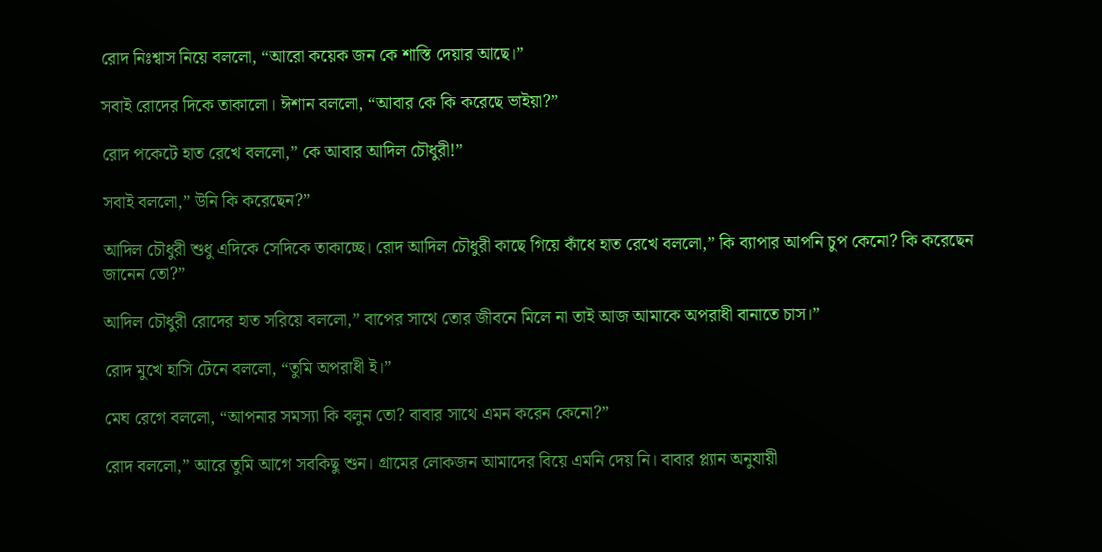রোদ নিঃশ্বাস নিয়ে বললো, “আরো কয়েক জন কে শাস্তি দেয়ার আছে।”

সবাই রোদের দিকে তাকালো। ঈশান বললো, “আবার কে কি করেছে ভাইয়া?”

রোদ পকেটে হাত রেখে বললো,” কে আবার আদিল চৌধুরী!”

সবাই বললো,” উনি কি করেছেন?”

আদিল চৌধুরী শুধু এদিকে সেদিকে তাকাচ্ছে। রোদ আদিল চৌধুরী কাছে গিয়ে কাঁধে হাত রেখে বললো,” কি ব্যাপার আপনি চুপ কেনো? কি করেছেন জানেন তো?”

আদিল চৌধুরী রোদের হাত সরিয়ে বললো,” বাপের সাথে তোর জীবনে মিলে না তাই আজ আমাকে অপরাধী বানাতে চাস।”

রোদ মুখে হাসি টেনে বললো, “তুমি অপরাধী ই।”

মেঘ রেগে বললো, “আপনার সমস্যা কি বলুন তো? বাবার সাথে এমন করেন কেনো?”

রোদ বললো,” আরে তুমি আগে সবকিছু শুন। গ্রামের লোকজন আমাদের বিয়ে এমনি দেয় নি। বাবার প্ল্যান অনুযায়ী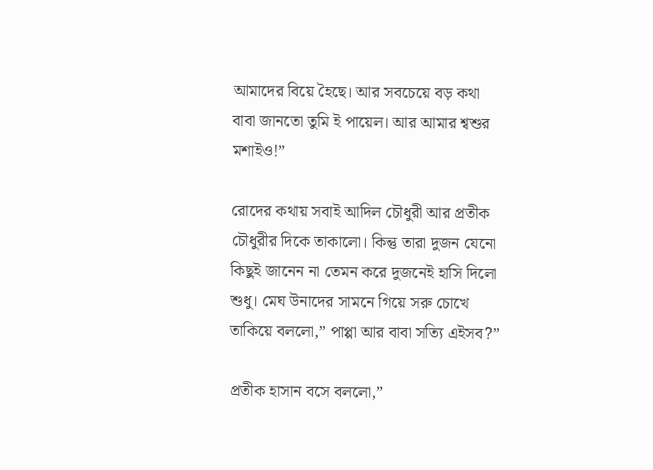আমাদের বিয়ে হৈছে। আর সবচেয়ে বড় কথা বাবা জানতো তুমি ই পায়েল। আর আমার শ্বশুর মশাইও!”

রোদের কথায় সবাই আদিল চৌধুরী আর প্রতীক চৌধুরীর দিকে তাকালো। কিন্তু তারা দুজন যেনো কিছুই জানেন না তেমন করে দুজনেই হাসি দিলো শুধু। মেঘ উনাদের সামনে গিয়ে সরু চোখে তাকিয়ে বললো,” পাপ্পা আর বাবা সত্যি এইসব?”

প্রতীক হাসান বসে বললো,”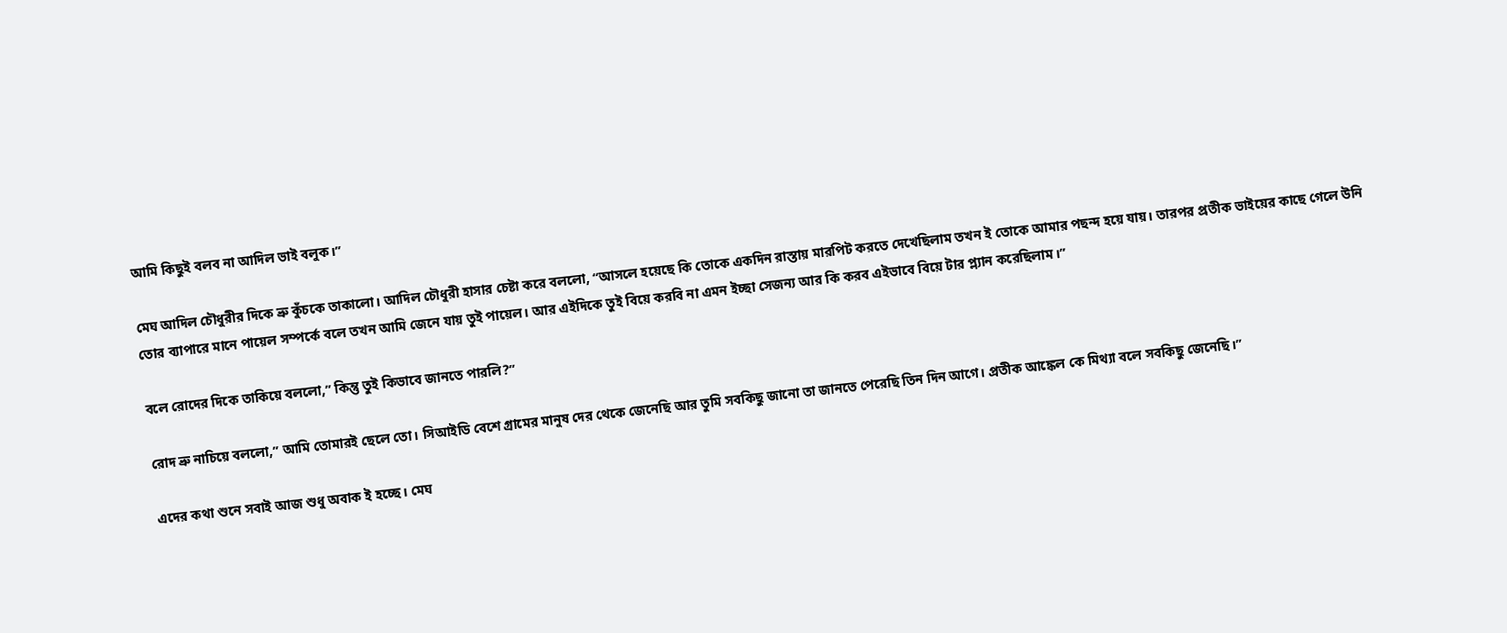আমি কিছুই বলব না আদিল ভাই বলুক।”

মেঘ আদিল চৌধুরীর দিকে ভ্রু কুঁচকে তাকালো। আদিল চৌধুরী হাসার চেষ্টা করে বললো, “আসলে হয়েছে কি তোকে একদিন রাস্তায় মারপিট করতে দেখেছিলাম তখন ই তোকে আমার পছন্দ হয়ে যায়। তারপর প্রতীক ভাইয়ের কাছে গেলে উনি তোর ব্যাপারে মানে পায়েল সম্পর্কে বলে তখন আমি জেনে যায় তুই পায়েল। আর এইদিকে তুই বিয়ে করবি না এমন ইচ্ছা সেজন্য আর কি করব এইভাবে বিয়ে টার প্ল্যান করেছিলাম।”

বলে রোদের দিকে তাকিয়ে বললো,” কিন্তু তুই কিভাবে জানতে পারলি?”

রোদ ভ্রু নাচিয়ে বললো,” আমি তোমারই ছেলে তো। সিআইডি বেশে গ্রামের মানুষ দের থেকে জেনেছি আর তুমি সবকিছু জানো তা জানতে পেরেছি তিন দিন আগে। প্রতীক আঙ্কেল কে মিথ্যা বলে সবকিছু জেনেছি।”

এদের কথা শুনে সবাই আজ শুধু অবাক ই হচ্ছে। মেঘ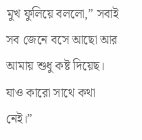মুখ ফুলিয়ে বললো,” সবাই সব জেনে বসে আছো আর আমায় শুধু কষ্ট দিয়েছ। যাও কারো সাথে কথা নেই।”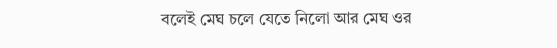বলেই মেঘ চলে যেতে নিলো আর মেঘ ওর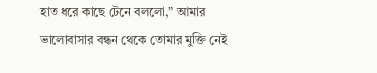হাত ধরে কাছে টেনে বললো,” আমার ভালোবাসার বন্ধন থেকে তোমার মুক্তি নেই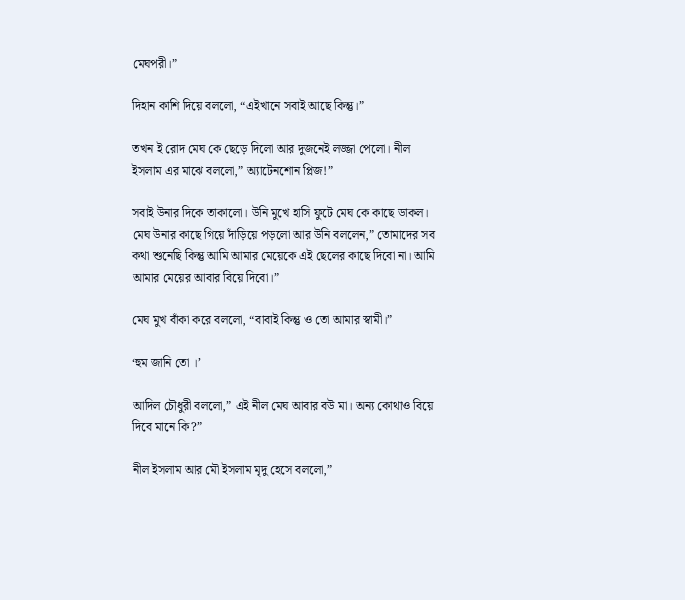মেঘপরী।”

দিহান কাশি দিয়ে বললো, “এইখানে সবাই আছে কিন্তু।”

তখন ই রোদ মেঘ কে ছেড়ে দিলো আর দুজনেই লজ্জা পেলো। নীল ইসলাম এর মাঝে বললো,” অ্যাটেনশোন প্লিজ!”

সবাই উনার দিকে তাকালো। উনি মুখে হাসি ফুটে মেঘ কে কাছে ডাকল। মেঘ উনার কাছে গিয়ে দাঁড়িয়ে পড়লো আর উনি বললেন,” তোমাদের সব কথা শুনেছি কিন্তু আমি আমার মেয়েকে এই ছেলের কাছে দিবো না। আমি আমার মেয়ের আবার বিয়ে দিবো।”

মেঘ মুখ বাঁকা করে বললো, “বাবাই কিন্তু ও তো আমার স্বামী।”

‘হুম জানি তো ।’

আদিল চৌধুরী বললো,” এই নীল মেঘ আবার বউ মা। অন্য কোথাও বিয়ে দিবে মানে কি?”

নীল ইসলাম আর মৌ ইসলাম মৃদু হেসে বললো,”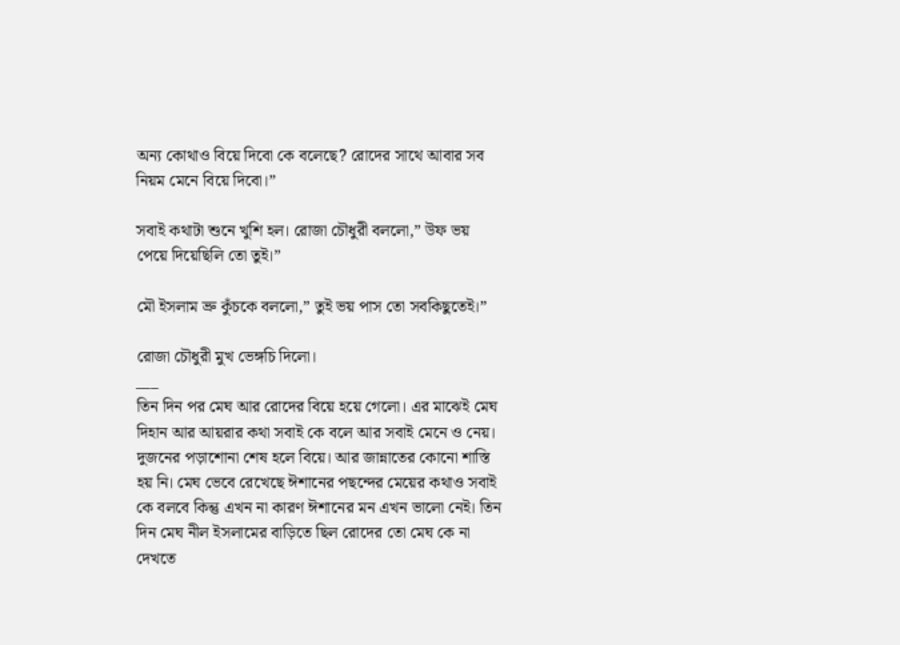অন্য কোথাও বিয়ে দিবো কে বলেছে? রোদের সাথে আবার সব নিয়ম মেনে বিয়ে দিবো।”

সবাই কথাটা শুনে খুশি হল। রোজা চৌধুরী বললো,” উফ ভয় পেয়ে দিয়েছিলি তো তুই।”

মৌ ইসলাম ভ্রু কুঁচকে বললো,” তুই ভয় পাস তো সবকিছুতেই।”

রোজা চৌধুরী মুখ ভেঙ্গচি দিলো।
___
তিন দিন পর মেঘ আর রোদের বিয়ে হয়ে গেলো। এর মাঝেই মেঘ দিহান আর আয়রার কথা সবাই কে বলে আর সবাই মেনে ও নেয়। দুজনের পড়াশোনা শেষ হলে বিয়ে। আর জান্নাতের কোনো শাস্তি হয় নি। মেঘ ভেবে রেখেছে ঈশানের পছন্দের মেয়ের কথাও সবাই কে বলবে কিন্তু এখন না কারণ ঈশানের মন এখন ভালো নেই। তিন দিন মেঘ নীল ইসলামের বাড়িতে ছিল রোদের তো মেঘ কে না দেখতে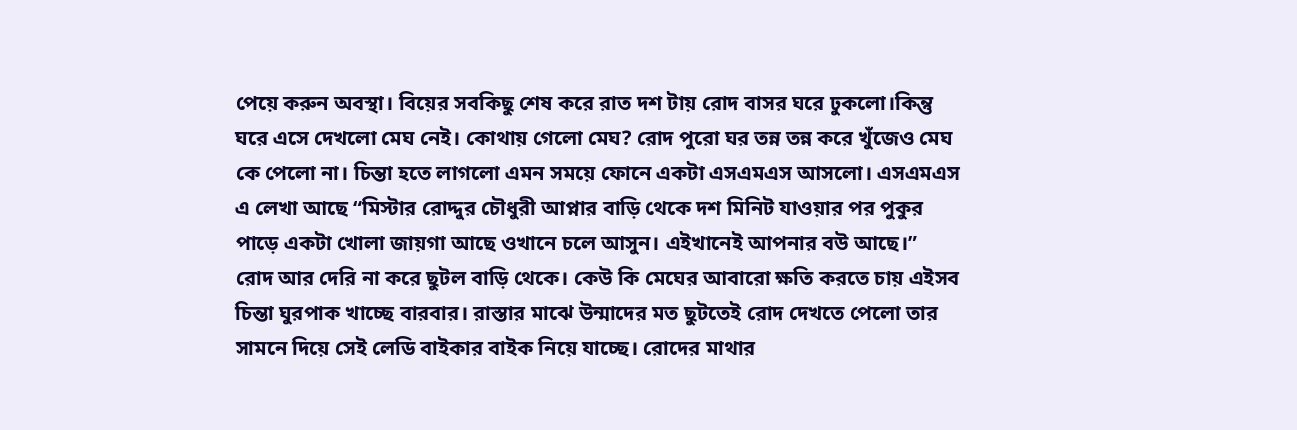পেয়ে করুন অবস্থা। বিয়ের সবকিছু শেষ করে রাত দশ টায় রোদ বাসর ঘরে ঢুকলো।কিন্তু ঘরে এসে দেখলো মেঘ নেই। কোথায় গেলো মেঘ? রোদ পুরো ঘর তন্ন তন্ন করে খুঁজেও মেঘ কে পেলো না। চিন্তা হতে লাগলো এমন সময়ে ফোনে একটা এসএমএস আসলো। এসএমএস এ লেখা আছে “মিস্টার রোদ্দুর চৌধুরী আপ্নার বাড়ি থেকে দশ মিনিট যাওয়ার পর পুকুর পাড়ে একটা খোলা জায়গা আছে ওখানে চলে আসুন। এইখানেই আপনার বউ আছে।”
রোদ আর দেরি না করে ছুটল বাড়ি থেকে। কেউ কি মেঘের আবারো ক্ষতি করতে চায় এইসব চিন্তা ঘুরপাক খাচ্ছে বারবার। রাস্তার মাঝে উন্মাদের মত ছুটতেই রোদ দেখতে পেলো তার সামনে দিয়ে সেই লেডি বাইকার বাইক নিয়ে যাচ্ছে। রোদের মাথার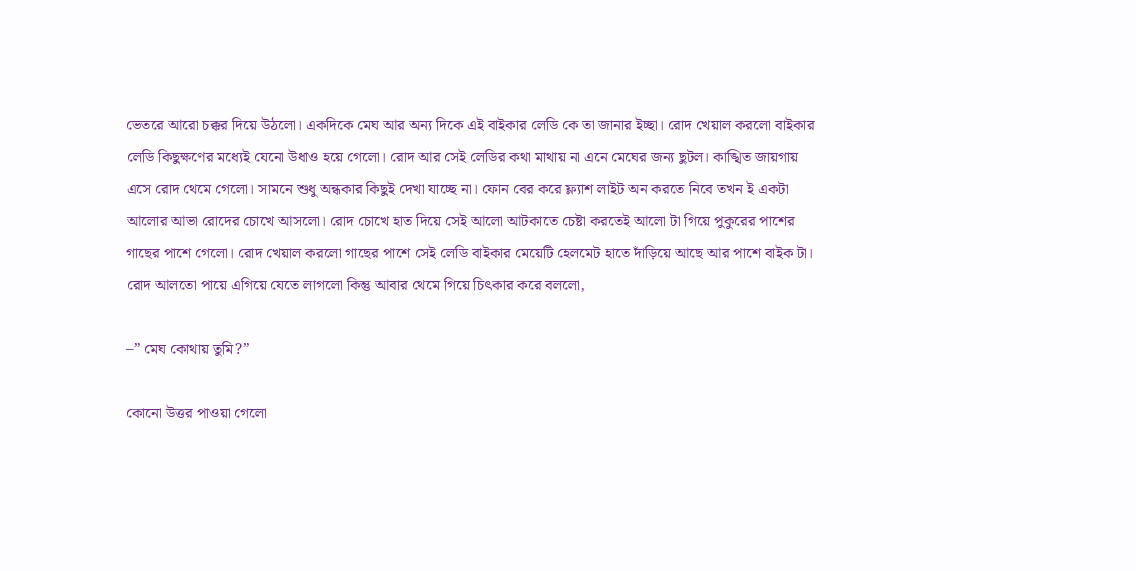ভেতরে আরো চক্কর দিয়ে উঠলো। একদিকে মেঘ আর অন্য দিকে এই বাইকার লেডি কে তা জানার ইচ্ছা। রোদ খেয়াল করলো বাইকার লেডি কিছুক্ষণের মধ্যেই যেনো উধাও হয়ে গেলো। রোদ আর সেই লেডির কথা মাথায় না এনে মেঘের জন্য ছুটল। কাঙ্খিত জায়গায় এসে রোদ থেমে গেলো। সামনে শুধু অন্ধকার কিছুই দেখা যাচ্ছে না। ফোন বের করে ফ্ল্যাশ লাইট অন করতে নিবে তখন ই একটা আলোর আভা রোদের চোখে আসলো। রোদ চোখে হাত দিয়ে সেই আলো আটকাতে চেষ্টা করতেই আলো টা গিয়ে পুকুরের পাশের গাছের পাশে গেলো। রোদ খেয়াল করলো গাছের পাশে সেই লেডি বাইকার মেয়েটি হেলমেট হাতে দাঁড়িয়ে আছে আর পাশে বাইক টা। রোদ আলতো পায়ে এগিয়ে যেতে লাগলো কিন্তু আবার থেমে গিয়ে চিৎকার করে বললো,

–” মেঘ কোথায় তুমি?”

কোনো উত্তর পাওয়া গেলো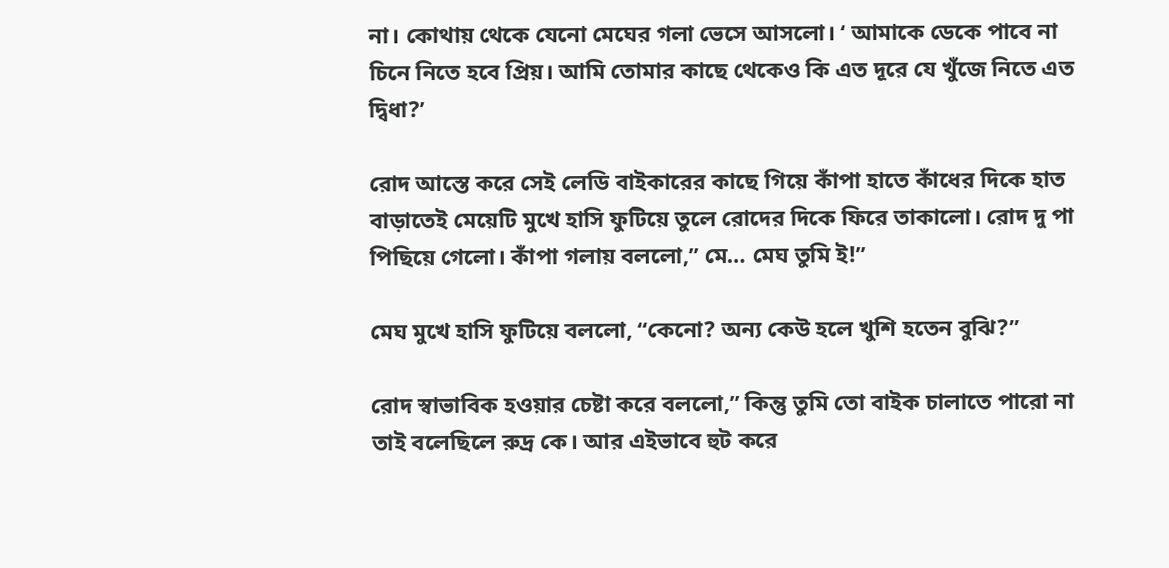না। কোথায় থেকে যেনো মেঘের গলা ভেসে আসলো। ‘ আমাকে ডেকে পাবে না চিনে নিতে হবে প্রিয়। আমি তোমার কাছে থেকেও কি এত দূরে যে খুঁজে নিতে এত দ্বিধা?’

রোদ আস্তে করে সেই লেডি বাইকারের কাছে গিয়ে কাঁপা হাতে কাঁধের দিকে হাত বাড়াতেই মেয়েটি মুখে হাসি ফুটিয়ে তুলে রোদের দিকে ফিরে তাকালো। রোদ দু পা পিছিয়ে গেলো। কাঁপা গলায় বললো,” মে… মেঘ তুমি ই!”

মেঘ মুখে হাসি ফুটিয়ে বললো, “কেনো? অন্য কেউ হলে খুশি হতেন বুঝি?”

রোদ স্বাভাবিক হওয়ার চেষ্টা করে বললো,” কিন্তু তুমি তো বাইক চালাতে পারো না তাই বলেছিলে রুদ্র কে। আর এইভাবে হুট করে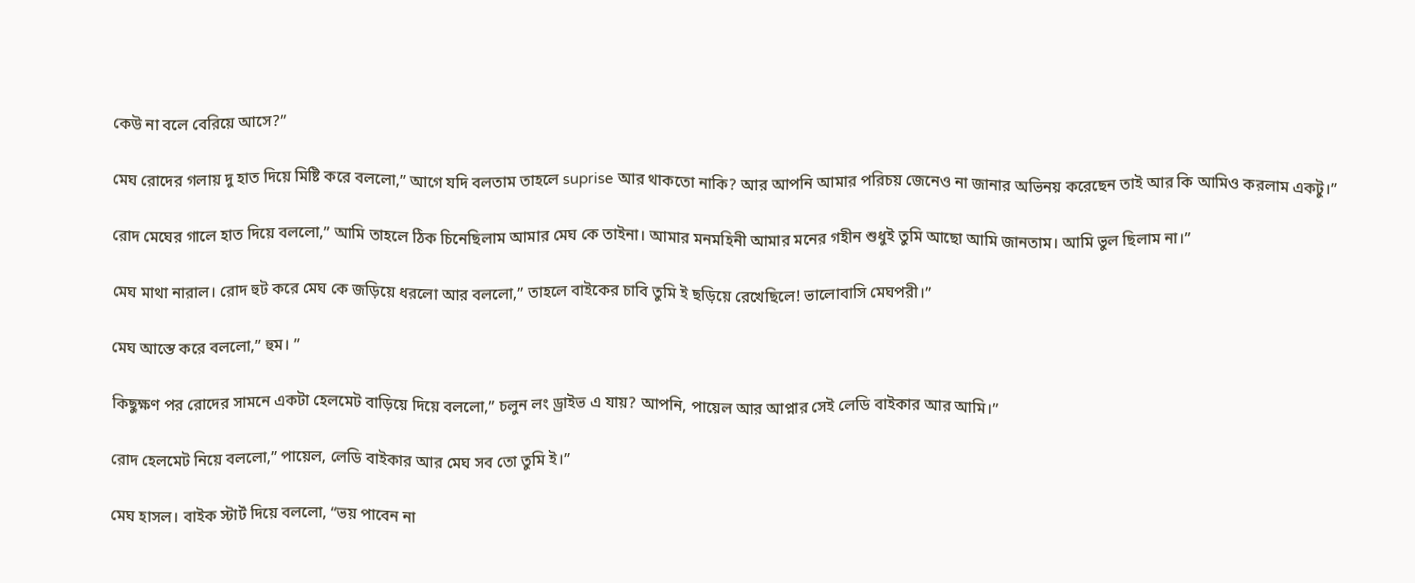কেউ না বলে বেরিয়ে আসে?”

মেঘ রোদের গলায় দু হাত দিয়ে মিষ্টি করে বললো,” আগে যদি বলতাম তাহলে suprise আর থাকতো নাকি? আর আপনি আমার পরিচয় জেনেও না জানার অভিনয় করেছেন তাই আর কি আমিও করলাম একটু।”

রোদ মেঘের গালে হাত দিয়ে বললো,” আমি তাহলে ঠিক চিনেছিলাম আমার মেঘ কে তাইনা। আমার মনমহিনী আমার মনের গহীন শুধুই তুমি আছো আমি জানতাম। আমি ভুল ছিলাম না।”

মেঘ মাথা নারাল। রোদ হুট করে মেঘ কে জড়িয়ে ধরলো আর বললো,” তাহলে বাইকের চাবি তুমি ই ছড়িয়ে রেখেছিলে! ভালোবাসি মেঘপরী।”

মেঘ আস্তে করে বললো,” হুম। ”

কিছুক্ষণ পর রোদের সামনে একটা হেলমেট বাড়িয়ে দিয়ে বললো,” চলুন লং ড্রাইভ এ যায়? আপনি, পায়েল আর আপ্নার সেই লেডি বাইকার আর আমি।”

রোদ হেলমেট নিয়ে বললো,” পায়েল, লেডি বাইকার আর মেঘ সব তো তুমি ই।”

মেঘ হাসল। বাইক স্টার্ট দিয়ে বললো, “ভয় পাবেন না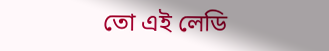তো এই লেডি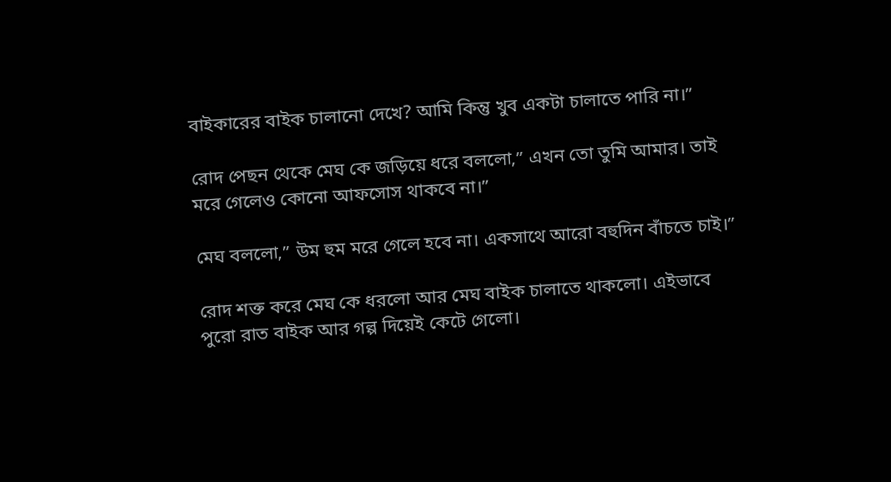বাইকারের বাইক চালানো দেখে? আমি কিন্তু খুব একটা চালাতে পারি না।”

রোদ পেছন থেকে মেঘ কে জড়িয়ে ধরে বললো,” এখন তো তুমি আমার। তাই মরে গেলেও কোনো আফসোস থাকবে না।”

মেঘ বললো,” উম হুম মরে গেলে হবে না। একসাথে আরো বহুদিন বাঁচতে চাই।”

রোদ শক্ত করে মেঘ কে ধরলো আর মেঘ বাইক চালাতে থাকলো। এইভাবে পুরো রাত বাইক আর গল্প দিয়েই কেটে গেলো।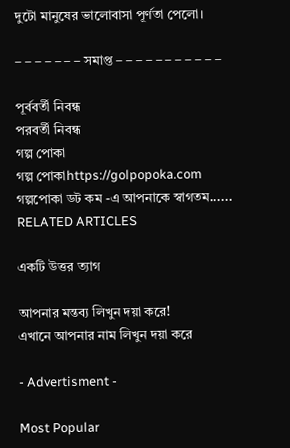দুটো মানুষের ভালোবাসা পূর্ণতা পেলো।

– – – – – – – সমাপ্ত – – – – – – – – – – –

পূর্ববর্তী নিবন্ধ
পরবর্তী নিবন্ধ
গল্প পোকা
গল্প পোকাhttps://golpopoka.com
গল্পপোকা ডট কম -এ আপনাকে স্বাগতম......
RELATED ARTICLES

একটি উত্তর ত্যাগ

আপনার মন্তব্য লিখুন দয়া করে!
এখানে আপনার নাম লিখুন দয়া করে

- Advertisment -

Most Popular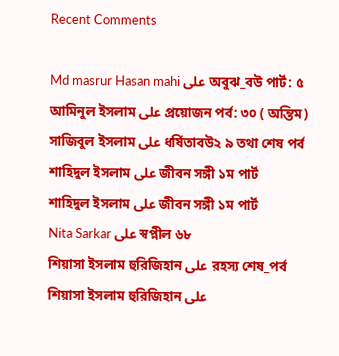Recent Comments

Md masrur Hasan mahi على অবুঝ_বউ পার্ট: ৫
আমিনুল ইসলাম على প্রয়োজন পর্ব: ৩০ ( অন্তিম)
সাজিবুল ইসলাম على ধর্ষিতাবউ২ ৯ তথা শেষ পর্ব
শাহিদুল ইসলাম على জীবন সঙ্গী ১ম পার্ট
শাহিদুল ইসলাম على জীবন সঙ্গী ১ম পার্ট
Nita Sarkar على স্বপ্নীল ৬৮
শিয়াসা ইসলাম হুরিজিহান على রহস্য শেষ_পর্ব
শিয়াসা ইসলাম হুরিজিহান على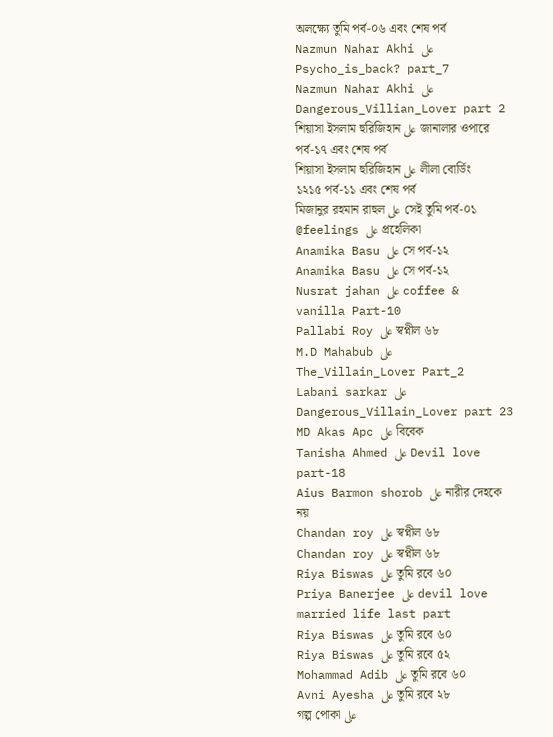অলক্ষ্যে তুমি পর্ব-০৬ এবং শেষ পর্ব
Nazmun Nahar Akhi على Psycho_is_back? part_7
Nazmun Nahar Akhi على Dangerous_Villian_Lover part 2
শিয়াসা ইসলাম হুরিজিহান على জানালার ওপারে পর্ব-১৭ এবং শেষ পর্ব
শিয়াসা ইসলাম হুরিজিহান على লীলা বোর্ডিং ১২১৫ পর্ব-১১ এবং শেষ পর্ব
মিজানুর রহমান রাহুল على সেই তুমি পর্ব-০১
@feelings على প্রহেলিকা
Anamika Basu على সে পর্ব-১২
Anamika Basu على সে পর্ব-১২
Nusrat jahan على coffee & vanilla Part-10
Pallabi Roy على স্বপ্নীল ৬৮
M.D Mahabub على The_Villain_Lover Part_2
Labani sarkar على Dangerous_Villain_Lover part 23
MD Akas Apc على বিবেক
Tanisha Ahmed على Devil love part-18
Aius Barmon shorob على নারীর দেহকে নয়
Chandan roy على স্বপ্নীল ৬৮
Chandan roy على স্বপ্নীল ৬৮
Riya Biswas على তুমি রবে ৬০
Priya Banerjee على devil love married life last part
Riya Biswas على তুমি রবে ৬০
Riya Biswas على তুমি রবে ৫২
Mohammad Adib على তুমি রবে ৬০
Avni Ayesha على তুমি রবে ২৮
গল্প পোকা على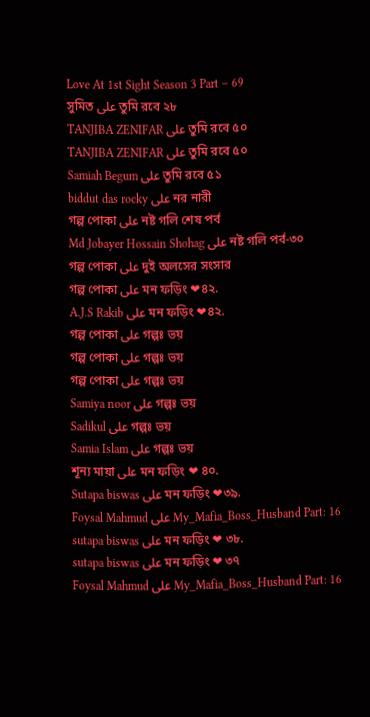Love At 1st Sight Season 3 Part – 69
সুমিত على তুমি রবে ২৮
TANJIBA ZENIFAR على তুমি রবে ৫০
TANJIBA ZENIFAR على তুমি রবে ৫০
Samiah Begum على তুমি রবে ৫১
biddut das rocky على নর নারী
গল্প পোকা على নষ্ট গলি শেষ পর্ব
Md Jobayer Hossain Shohag على নষ্ট গলি পর্ব-৩০
গল্প পোকা على দুই অলসের সংসার
গল্প পোকা على মন ফড়িং ❤৪২.
A.J.S Rakib على মন ফড়িং ❤৪২.
গল্প পোকা على গল্পঃ ভয়
গল্প পোকা على গল্পঃ ভয়
গল্প পোকা على গল্পঃ ভয়
Samiya noor على গল্পঃ ভয়
Sadikul على গল্পঃ ভয়
Samia Islam على গল্পঃ ভয়
শূন্য মায়া على মন ফড়িং ❤ ৪০.
Sutapa biswas على মন ফড়িং ❤৩৯.
Foysal Mahmud على My_Mafia_Boss_Husband Part: 16
sutapa biswas على মন ফড়িং ❤ ৩৮.
sutapa biswas على মন ফড়িং ❤ ৩৭
Foysal Mahmud على My_Mafia_Boss_Husband Part: 16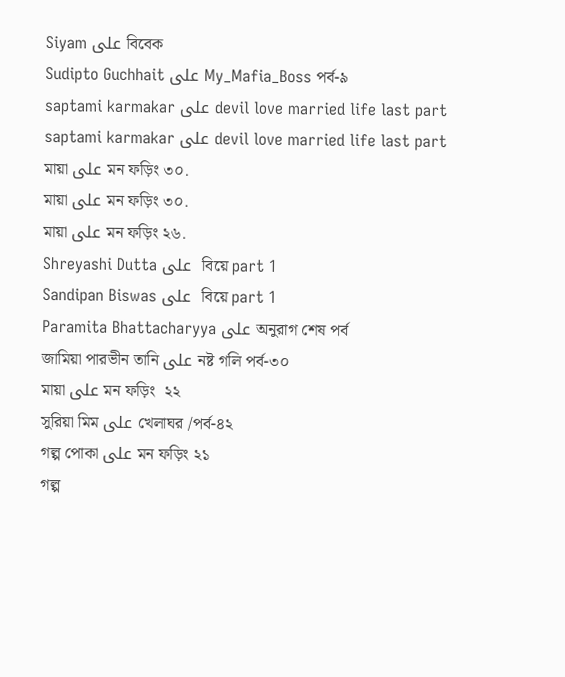Siyam على বিবেক
Sudipto Guchhait على My_Mafia_Boss পর্ব-৯
saptami karmakar على devil love married life last part
saptami karmakar على devil love married life last part
মায়া على মন ফড়িং ৩০.
মায়া على মন ফড়িং ৩০.
মায়া على মন ফড়িং ২৬.
Shreyashi Dutta على  বিয়ে part 1
Sandipan Biswas على  বিয়ে part 1
Paramita Bhattacharyya على অনুরাগ শেষ পর্ব
জামিয়া পারভীন তানি على নষ্ট গলি পর্ব-৩০
মায়া على মন ফড়িং  ২২
সুরিয়া মিম على খেলাঘর /পর্ব-৪২
গল্প পোকা على মন ফড়িং ২১
গল্প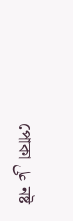পোকা على নষ্ট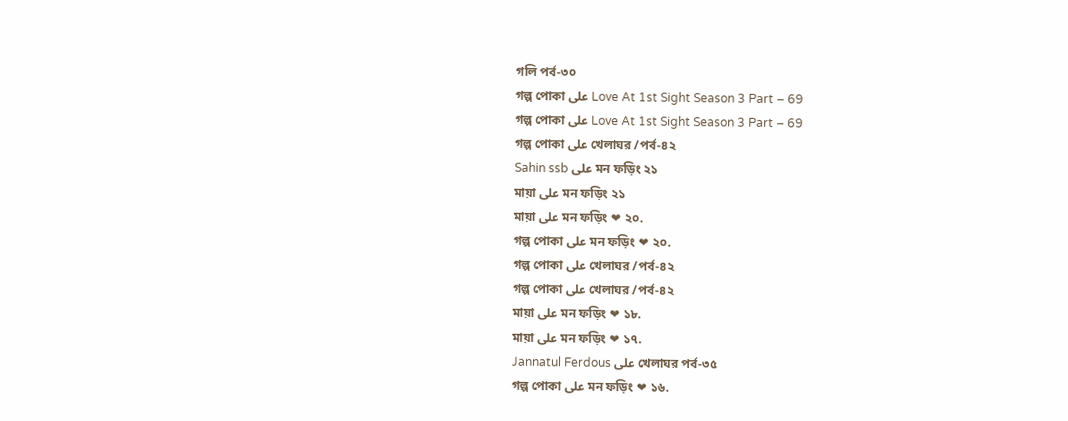গলি পর্ব-৩০
গল্প পোকা على Love At 1st Sight Season 3 Part – 69
গল্প পোকা على Love At 1st Sight Season 3 Part – 69
গল্প পোকা على খেলাঘর /পর্ব-৪২
Sahin ssb على মন ফড়িং ২১
মায়া على মন ফড়িং ২১
মায়া على মন ফড়িং ❤ ২০.
গল্প পোকা على মন ফড়িং ❤ ২০.
গল্প পোকা على খেলাঘর /পর্ব-৪২
গল্প পোকা على খেলাঘর /পর্ব-৪২
মায়া على মন ফড়িং ❤ ১৮.
মায়া على মন ফড়িং ❤ ১৭.
Jannatul Ferdous على খেলাঘর পর্ব-৩৫
গল্প পোকা على মন ফড়িং ❤ ১৬.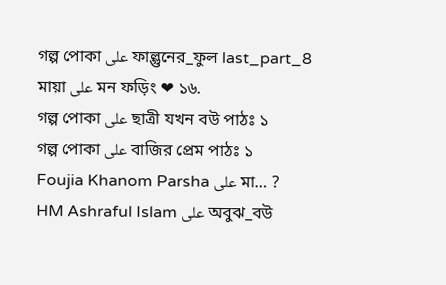গল্প পোকা على ফাল্গুনের_ফুল last_part_8
মায়া على মন ফড়িং ❤ ১৬.
গল্প পোকা على ছাত্রী যখন বউ পাঠঃ ১
গল্প পোকা على বাজির প্রেম পাঠঃ ১
Foujia Khanom Parsha على মা… ?
HM Ashraful Islam على অবুঝ_বউ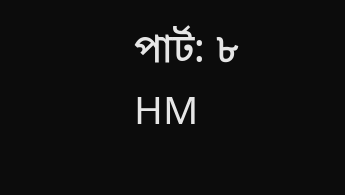পার্ট: ৮
HM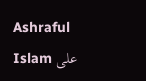Ashraful Islam على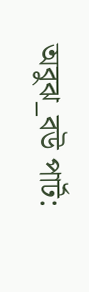অবুঝ_বউ পার্ট: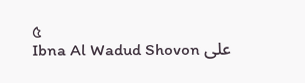৫
Ibna Al Wadud Shovon على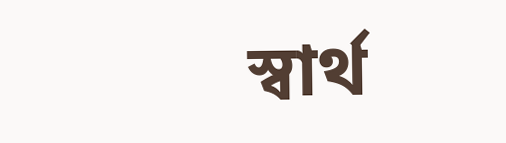স্বার্থ